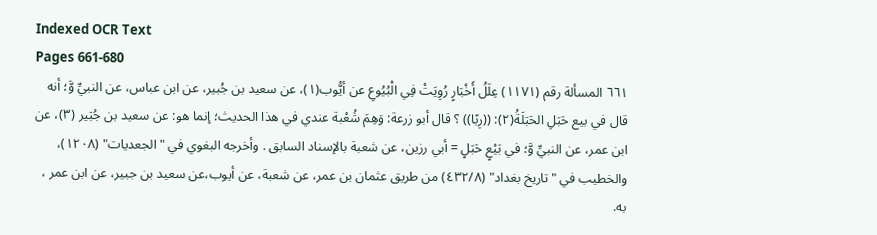Indexed OCR Text
Pages 661-680
٦٦١ المسألة رقم (١١٧١) عِلَلُ أَخْبَارٍ رُوِيَتْ فِي الْبُيُوعِ عن أيُّوب(١)، عن سعيد بن جُبير، عن ابن عباس، عن النبيِّ وَّ؛ أنه قال في بيع حَبَلِ الحَبَلَةُ(٢): ((رِبًا)) ؟ قال أبو زرعة: وَهِمَ شُعْبة عندي في هذا الحديث؛ إنما هو: عن سعيد بن جُبَير (٣)، عن ابن عمر، عن النبيِّ وَّ؛ في بَيْعٍ حَبَلٍ = أبي رزين، عن شعبة بالإسناد السابق . وأخرجه البغوي في "الجعديات" (١٢٠٨)، والخطيب في "تاريخ بغداد" (٤٣٢/٨) من طريق عثمان بن عمر، عن شعبة، عن أيوب،عن سعيد بن جبير، عن ابن عمر ، به.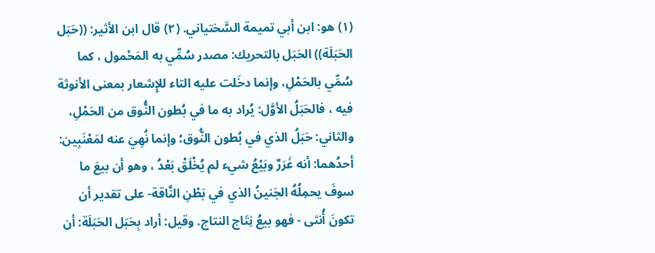(١) هو: ابن أبي تميمة السَّختياني. (٢) قال ابن الأثير: ((حَبَل الحَبَلَة)) الحَبَل بالتحريك: مصدر سُمِّي به المَحْمول ، كما سُمِّي بالحَمْلِ، وإنما دخَلت عليه التاء للإِشعار بمعنى الأنوثة فيه ، فالحَبَلُ الأوَّل: يُراد به ما في بُطون النُّوق من الحَمْلِ، والثاني: حَبَلُ الذي في بُطون النُّوق؛ وإنما نُهِيَ عنه لمَعْنَبِين: أحدُهما: أنه غَرَرٌ وبَيْعُ شيء لم يُخْلَقْ بَعْدُ ، وهو أن بيعَ ما سوفَ يحمِلُهُ الجَنينُ الذي في بَطْنِ النَّاقة- على تقدير أن تكونَ أُنثى - فهو بيعُ نِتَاج النتاج. وقيل: أراد بِحَبَل الحَبَلَة: أن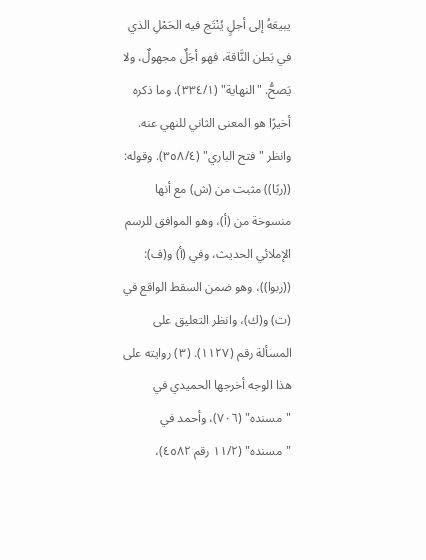يبيعَهُ إلى أجلٍ يُنْتَج فيه الحَمْلِ الذي في بَطن النَّاقة، فهو أجَلٌ مجهولٌ، ولا يَصحُّ. "النهاية" (٣٣٤/١). وما ذكره أخيرًا هو المعنى الثاني للنهي عنه. وانظر "فتح الباري" (٣٥٨/٤). وقوله: ((ربًا)) مثبت من (ش) مع أنها منسوخة من (أ)، وهو الموافق للرسم الإملائي الحديث، وفي (أ) و(ف): ((ربوا))، وهو ضمن السقط الواقع في (ت) و(ك)، وانظر التعليق على المسألة رقم (١١٢٧). (٣) روايته على هذا الوجه أخرجها الحميدي في "مسنده" (٧٠٦)، وأحمد في "مسنده" (١١/٢ رقم ٤٥٨٢)،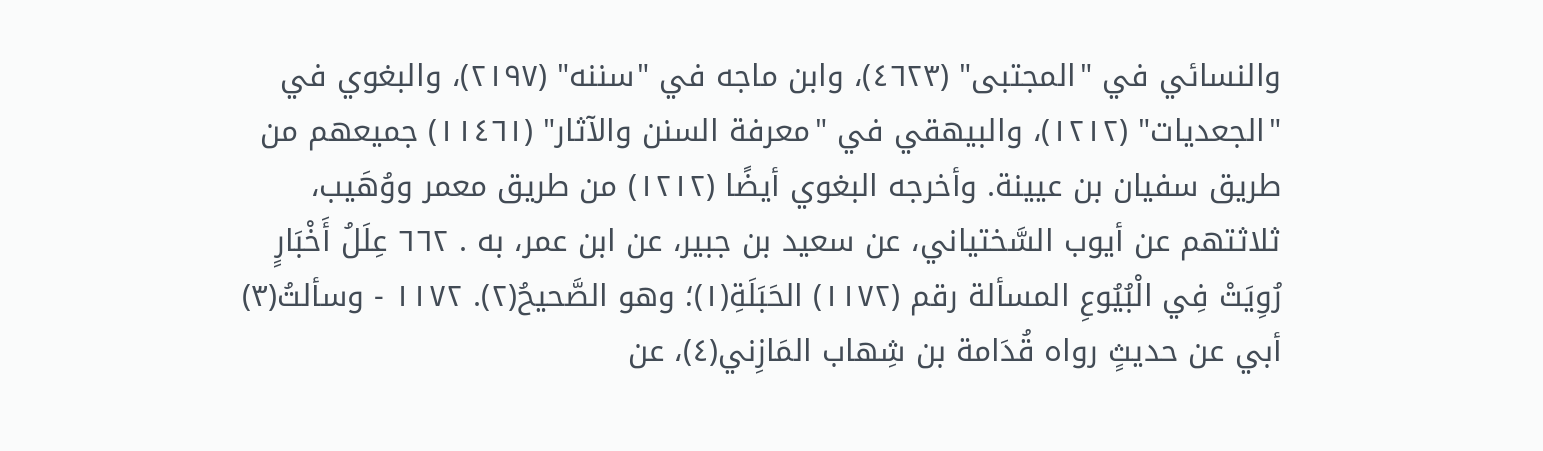والنسائي في "المجتبى" (٤٦٢٣)، وابن ماجه في "سننه" (٢١٩٧)، والبغوي في "الجعديات" (١٢١٢)، والبيهقي في "معرفة السنن والآثار" (١١٤٦١) جميعهم من طريق سفيان بن عيينة. وأخرجه البغوي أيضًا (١٢١٢) من طريق معمر ووُهَيب، ثلاثتهم عن أيوب السَّختياني، عن سعيد بن جبير، عن ابن عمر، به . ٦٦٢ عِلَلُ أَخْبَارٍ رُوِيَتْ فِي الْبُيُوعِ المسألة رقم (١١٧٢) الحَبَلَةِ(١)؛ وهو الصَّحيحُ(٢). ١١٧٢ - وسألتُ(٣) أبي عن حديثٍ رواه قُدَامة بن شِهاب المَازِني(٤)، عن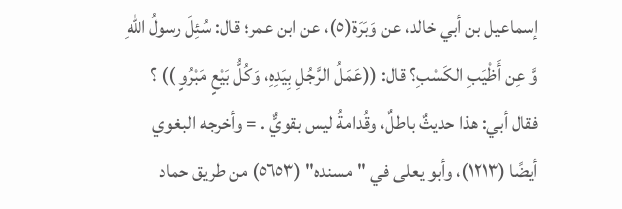إسماعيل بن أبي خالد، عن وَبَرَة(٥)، عن ابن عمر؛ قال: سُئِلَ رسولُ اللهِ وَّ عِن أَظْيَبِ الكَسْبِ؟ قال: ((عَمَلُ الرَّجُلِ بِيَدِهِ، وَكُلُّ بَيْعٍ مَبْرُوٍ )) ؟ فقال أبي: هذا حديثٌ باطلٌ، وقُدامةُ ليس بقويٌّ . = وأخرجه البغوي أيضًا (١٢١٣)، وأبو يعلى في "مسنده" (٥٦٥٣) من طريق حماد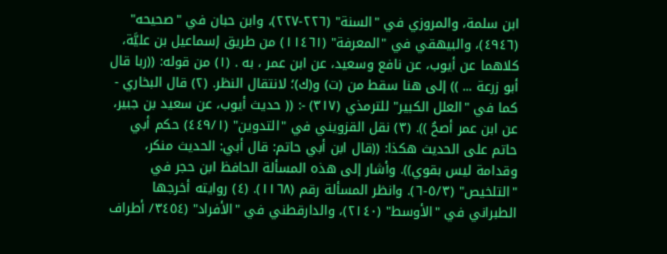ابن سلمة، والمروزي في "السنة" (٢٢٦-٢٢٧)، وابن حبان في "صحيحه" (٤٩٤٦)، والبيهقي في "المعرفة" (١١٤٦١) من طريق إسماعيل بن عليَّة، كلاهما عن أيوب، عن نافع وسعيد، عن ابن عمر ، به . (١) من قوله: ((ربا قال أبو زرعة ... )) إلى هنا سقط من (ت) و(ك)؛ لانتقال النظر. (٢) قال البخاري - كما في "العلل الكبير" للترمذي (٣١٧) -: (( حديث أيوب، عن سعید بن جبير، عن ابن عمر أصحُ )). (٣) نقل القزويني في "التدوين" (٤٤٩/١) حكم أبي حاتم على الحديث هكذا: ((قال ابن أبي حاتم: قال أبي: الحديث منكر، وقدامة ليس بقوي)). وأشار إلى هذه المسألة الحافظ ابن حجر في "التلخيص" (٥/٣-٦). وانظر المسألة رقم (١١٦٨). (٤) روايته أخرجها الطبراني في "الأوسط" (٢١٤٠)، والدارقطني في "الأفراد" (٣٤٥٤/ أطراف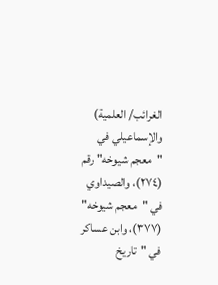الغرائب/ العلمية) والإسماعيلي في "معجم شيوخه" رقم (٢٧٤)، والصيداوي في "معجم شيوخه" (٣٧٧)، وابن عساكر في "تاريخ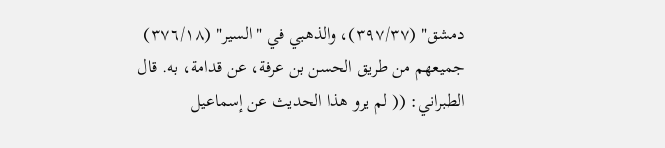دمشق" (٣٩٧/٣٧)، والذهبي في "السير" (٣٧٦/١٨) جميعهم من طريق الحسن بن عرفة، عن قدامة، به. قال الطبراني: (( لم يرو هذا الحديث عن إسماعيل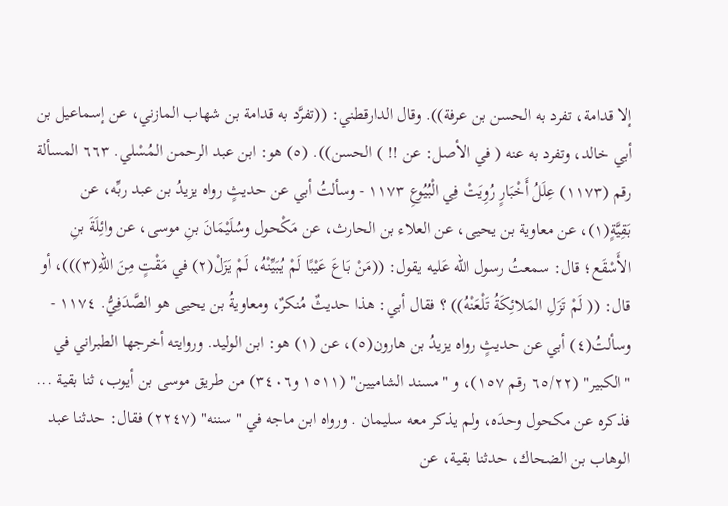إلا قدامة، تفرد به الحسن بن عرفة)). وقال الدارقطني: ((تفرَّد به قدامة بن شهاب المازني، عن إسماعيل بن أبي خالد، وتفرد به عنه ( في الأصل: عن !! ) الحسن)). (٥) هو: ابن عبد الرحمن المُسْلي. ٦٦٣ المسألة رقم (١١٧٣) عِلَلُ أَخْبَارٍ رُوِيَتْ فِي الْبُيُوعِ ١١٧٣ - وسألتُ أبي عن حديثٍ رواه يزيدُ بن عبد ربِّه، عن بَقِيَّةٍ(١)، عن معاوية بن يحيى، عن العلاء بن الحارث، عن مَكْحول وسُلَيْمَانَ بنِ موسى، عن وائِلَةَ بنِ الأَسْقَع؛ قال: سمعتُ رسول الله عَليه يقول: ((مَنْ بَاعَ عَيْبًا لَمْ يُبَيِّنْهُ، لَمْ يَزَلْ(٢) في مَقْتٍ مِنَ اللهِ(٣)))، أو قال: (( لَمْ تَزَلِ المَلائِكَةُ تَلْعَنْهُ)) ؟ فقال أبي: هذا حديثٌ مُنكرٌ، ومعاويةُ بن يحيى هو الصَّدَفِيُّ. ١١٧٤ - وسألتُ(٤) أبي عن حديثٍ رواه يزيدُ بن هارون(٥)، عن (١) هو: ابن الوليد. وروايته أخرجها الطبراني في "الكبير" (٦٥/٢٢ رقم ١٥٧)، و "مسند الشاميين" (١٥١١ و٣٤٠٦) من طريق موسى بن أيوب، ثنا بقية ... فذكره عن مكحول وحدَه، ولم يذكر معه سليمان . ورواه ابن ماجه في "سننه" (٢٢٤٧) فقال: حدثنا عبد الوهاب بن الضحاك، حدثنا بقية، عن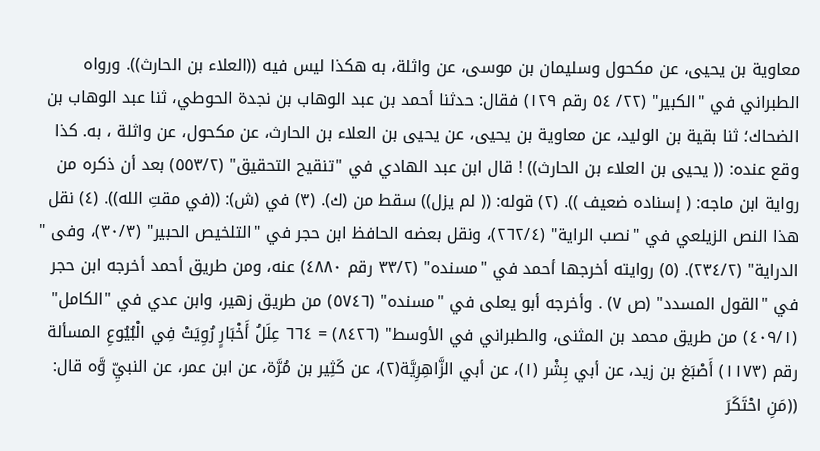معاوية بن يحيى، عن مكحول وسليمان بن موسى، عن واثلة، به هكذا ليس فيه ((العلاء بن الحارث)). ورواه الطبراني في "الكبير" (٢٢/ ٥٤ رقم ١٢٩) فقال: حدثنا أحمد بن عبد الوهاب بن نجدة الحوطي، ثنا عبد الوهاب بن الضحاك؛ ثنا بقية بن الوليد، عن معاوية بن يحيى، عن يحيى بن العلاء بن الحارث، عن مكحول، عن واثلة ، به. كذا وقع عنده: (( يحيى بن العلاء بن الحارث)) ! قال ابن عبد الهادي في "تنقيح التحقيق" (٥٥٣/٢) بعد أن ذكره من رواية ابن ماجه: ( إسناده ضعيف )). (٢) قوله: (( لم يزل)) سقط من (ك). (٣) في (ش): ((في مقتِ الله)). (٤) نقل هذا النص الزيلعي في "نصب الراية" (٢٦٢/٤)، ونقل بعضه الحافظ ابن حجر في "التلخيص الحبير" (٣٠/٣)، وفى " الدراية" (٢٣٤/٢). (٥) روايته أخرجها أحمد في "مسنده" (٣٣/٢ رقم ٤٨٨٠) عنه، ومن طريق أحمد أخرجه ابن حجر في "القول المسدد" (ص ٧) . وأخرجه أبو يعلى في "مسنده" (٥٧٤٦) من طريق زهير، وابن عدي في "الكامل" (٤٠٩/١) من طريق محمد بن المثنى، والطبراني في الأوسط" (٨٤٢٦) = ٦٦٤ عِلَلُ أَخْبَارٍ رُوِيَتْ فِي الْبُيُوعِ المسألة رقم (١١٧٣) أَصْبَغ بن زيد، عن أبي بِشْر (١)، عن أبي الزَّاهِرِيَّة(٢)، عن كَثِير بن مُرَّة، عن ابن عمر، عن النبيِّ وَّه قال: ((مَنِ احْتَكَرَ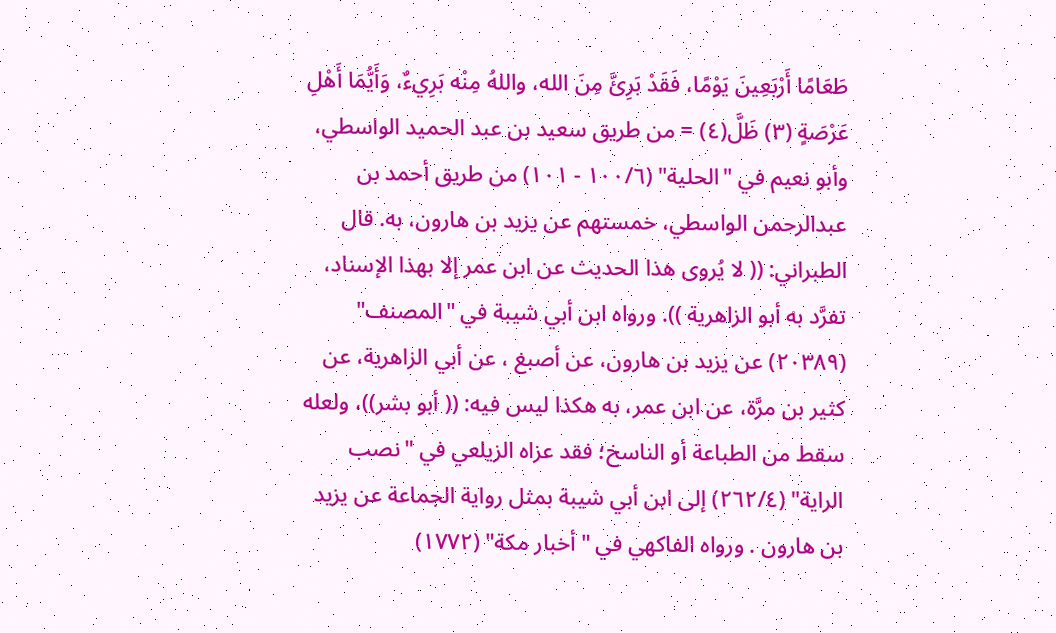طَعَامًا أَرْبَعِينَ يَوْمًا، فَقَدْ بَرِئَّ مِنَ الله، واللهُ مِنْه بَرِيءٌ، وَأَيُّمَا أَهْلِ عَرْصَةٍ (٣) ظَلَّ(٤) = من طريق سعيد بن عبد الحميد الواسطي، وأبو نعيم في "الحلية" (١٠٠/٦ - ١٠١) من طريق أحمد بن عبدالرحمن الواسطي، خمستهم عن يزيد بن هارون، به. قال الطبراني: (( لا يُروى هذا الحديث عن ابن عمر إلا بهذا الإسناد، تفرَّد به أبو الزاهرية )). ورواه ابن أبي شيبة في "المصنف" (٢٠٣٨٩) عن يزيد بن هارون، عن أصبغ ، عن أبي الزاهرية، عن كثير بن مرَّة، عن ابن عمر، به هكذا ليس فيه: (( أبو بشر))، ولعله سقط من الطباعة أو الناسخ؛ فقد عزاه الزيلعي في "نصب الراية" (٢٦٢/٤) إلى ابن أبي شيبة بمثل رواية الجماعة عن يزيد بن هارون . ورواه الفاكهي في "أخبار مكة" (١٧٧٢)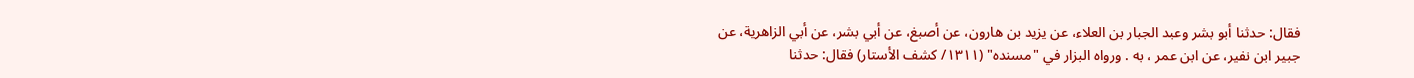فقال: حدثنا أبو بشر وعبد الجبار بن العلاء، عن يزيد بن هارون، عن أصبغ، عن أبي بشر، عن أبي الزاهرية، عن جبير ابن نفير، عن ابن عمر ، به . ورواه البزار في "مسنده" (١٣١١/ كشف الأستار) فقال: حدثنا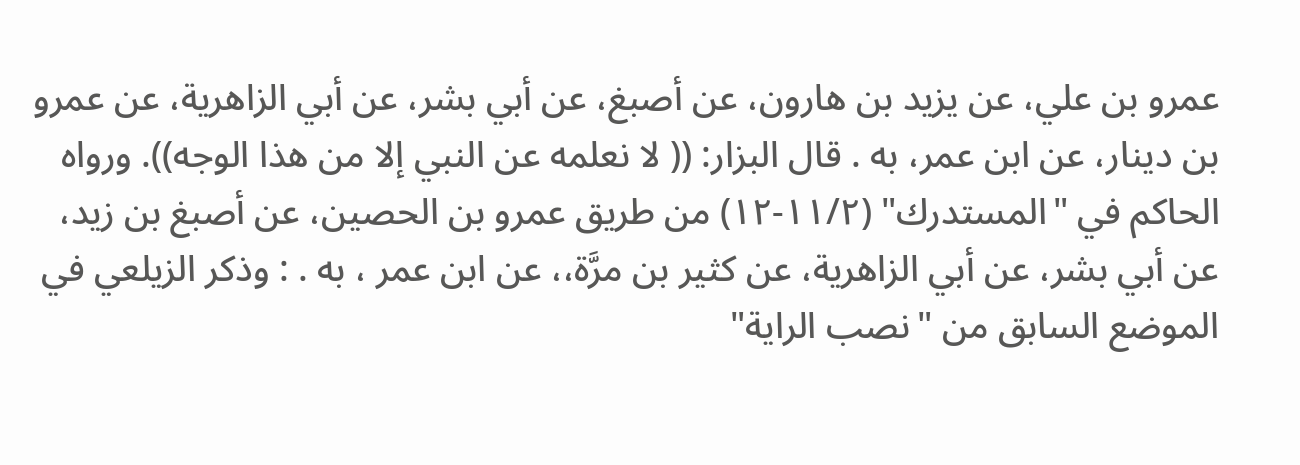عمرو بن علي، عن يزيد بن هارون، عن أصبغ، عن أبي بشر، عن أبي الزاهرية، عن عمرو بن دينار، عن ابن عمر، به . قال البزار: (( لا نعلمه عن النبي إلا من هذا الوجه)). ورواه الحاكم في "المستدرك" (١١/٢-١٢) من طريق عمرو بن الحصين، عن أصبغ بن زيد، عن أبي بشر، عن أبي الزاهرية، عن كثير بن مرَّة،، عن ابن عمر ، به . : وذكر الزيلعي في الموضع السابق من "نصب الراية"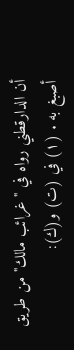أن الدارقطني رواه في "غرائب مالك" من طريق أصبغ به . (١) في (ت) و(ك):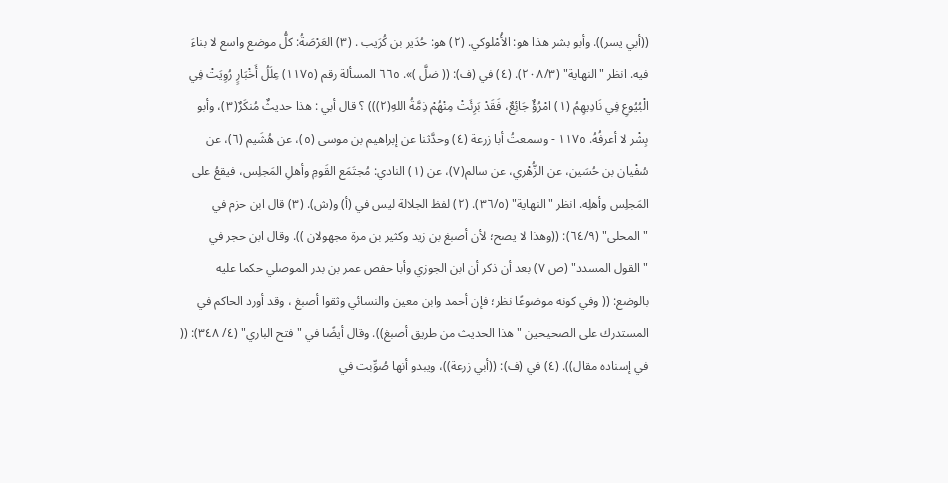((أبي يسر)). وأبو بشر هذا هو: الأُمْلوكي. (٢) هو: حُدَير بن كُرَيب . (٣) العَرْصَةُ: كلُّ موضع واسع لا بناءَ فيه. انظر "النهاية" (٢٠٨/٣). (٤) في (ف): (( ضلَّ )». ٦٦٥ المسألة رقم (١١٧٥) عِلَلُ أَخْبَارٍ رُوِيَتْ فِي الْبُيُوعِ فِي نَادِيهِمُ (١) امْرُؤٌ جَائِعٌ، فَقَدْ بَرِئَتْ مِنْهُمْ ذِمَّةُ اللهِ(٢))) ؟ قال أبي : هذا حديثٌ مُنكَرٌ(٣)، وأبو بِشْر لا أعرفُهُ. ١١٧٥ - وسمعتُ أبا زرعة (٤) وحدَّثنا عن إبراهيم بن موسى (٥)، عن هُشَيم (٦)، عن سُفْيان بن حُسَين، عن الزُّهْري، عن سالم(٧)، عن (١) النادي: مُجتَمَع القَومِ وأهلِ المَجلِس، فيقعُ على المَجلِس وأهلِه. انظر "النهاية" (٣٦/٥). (٢) لفظ الجلالة ليس في (أ) و(ش). (٣) قال ابن حزم في "المحلى" (٦٤/٩): ((وهذا لا يصح؛ لأن أصبغ بن زيد وكثير بن مرة مجهولان )). وقال ابن حجر في "القول المسدد" (ص ٧) بعد أن ذكر أن ابن الجوزي وأبا حفص عمر بن بدر الموصلي حكما عليه بالوضع: (( وفي كونه موضوعًا نظر؛ فإن أحمد وابن معين والنسائي وثقوا أصبغ ، وقد أورد الحاكم في المستدرك على الصحيحين " هذا الحديث من طريق أصبغ)). وقال أيضًا في "فتح الباري" (٤/ ٣٤٨): (( في إسناده مقال)). (٤) في (ف): ((أبي زرعة))، ويبدو أنها صُوِّبت في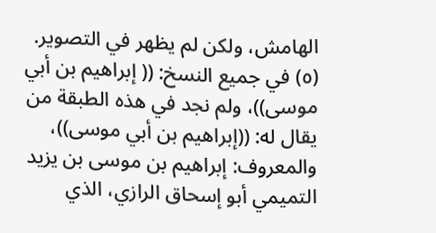الهامش، ولكن لم يظهر في التصوير. (٥) في جميع النسخ: (( إبراهيم بن أبي موسى))، ولم نجد في هذه الطبقة من يقال له: ((إبراهيم بن أبي موسى))، والمعروف: إبراهيم بن موسى بن يزيد التميمي أبو إسحاق الرازي، الذي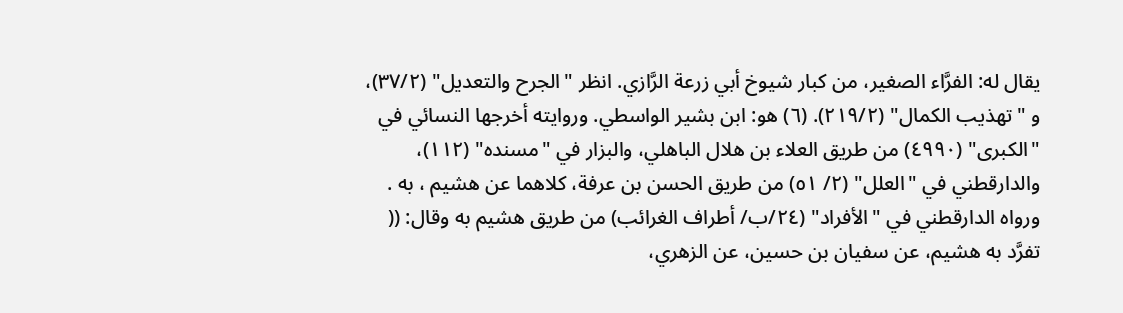يقال له: الفرَّاء الصغير، من كبار شيوخ أبي زرعة الرَّازي. انظر "الجرح والتعديل" (٣٧/٢)، و "تهذيب الكمال" (٢١٩/٢). (٦) هو: ابن بشير الواسطي. وروايته أخرجها النسائي في "الكبرى" (٤٩٩٠) من طريق العلاء بن هلال الباهلي، والبزار في "مسنده" (١١٢)، والدارقطني في "العلل" (٢/ ٥١) من طريق الحسن بن عرفة، كلاهما عن هشيم ، به . ورواه الدارقطني في "الأفراد" (٢٤/ب/ أطراف الغرائب) من طريق هشيم به وقال: (( تفرَّد به هشيم، عن سفيان بن حسين، عن الزهري،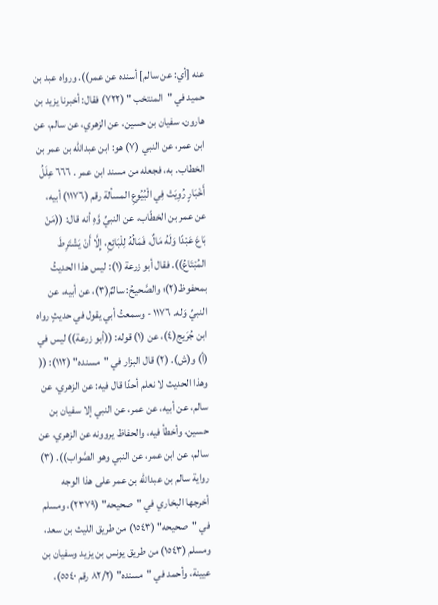عنه [أي: عن سالم] أسنده عن عمر)). ورواه عبد بن حميد في "المنتخب " (٧٢٢) فقال: أخبرنا يزيد بن هارون، سفيان بن حسين، عن الزهري، عن سالم، عن ابن عمر، عن النبي (٧) هو: ابن عبدالله بن عمر بن الخطاب. به، فجعله من مسند ابن عمر . ٦٦٦ عِلَلُ أَخْبَارٍ رُوِيَتْ فِي الْبُيُوعِ المسألة رقم (١١٧٦) أبيه، عن عمر بن الخطّاب، عن النبيِّ وَّهِ أنه قال: ((مَنْ بَاعَ عَبْدًا وَلَهُ مَالٌ، فَمَالُهُ لِلْبَائِعِ، إِلَّا أَنْ يَشْتَرِطَ المُبْتَاعُ)). فقال أبو زرعة (١): ليس هذا الحديثُ بمحفوظ(٢)؛ والصَّحيحُ: سالمٌ(٣)، عن أبيه، عن النبيِّ وَله. ١١٧٦ - وسمعتُ أبي يقول في حديثٍ رواه ابن جُرَيج(٤)، عن (١) قوله: ((أبو زرعة)) ليس في (أ) و(ش). (٢) قال البزار في "مسنده" (١١٢): (( وهذا الحديث لا نعلم أحدًا قال فيه: عن الزهري، عن سالم، عن أبيه، عن عمر، عن النبي إلا سفيان بن حسين، وأخطأ فيه، والحفاظ يروونه عن الزهري، عن سالم، عن ابن عمر، عن النبي وهو الصَّواب)). (٣) رواية سالم بن عبدالله بن عمر على هذا الوجه أخرجها البخاري في "صحيحه" (٢٣٧٩)، ومسلم في "صحيحه" (١٥٤٣) من طريق الليث بن سعد، ومسلم (١٥٤٣) من طريق يونس بن يزيد وسفيان بن عيينة، وأحمد في "مسنده" (٨٢/٢ رقم ٥٥٤٠)،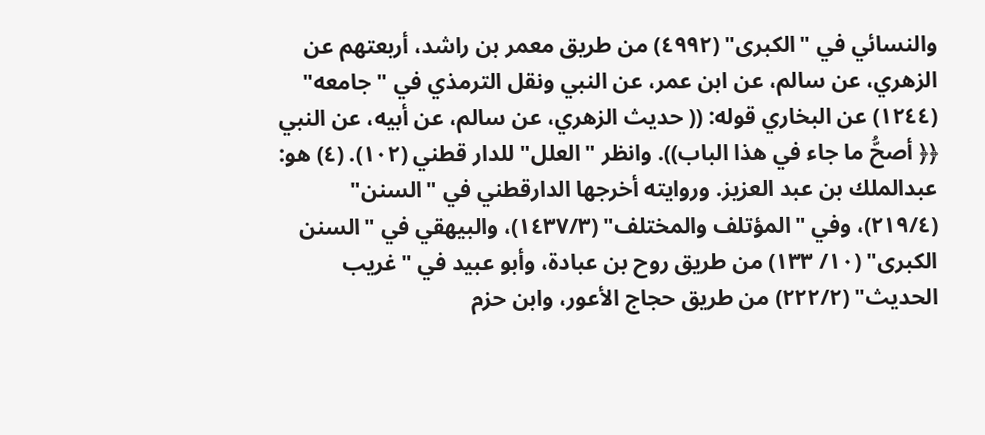والنسائي في "الكبرى" (٤٩٩٢) من طريق معمر بن راشد، أربعتهم عن الزهري، عن سالم، عن ابن عمر، عن النبي ونقل الترمذي في "جامعه" (١٢٤٤) عن البخاري قوله: (( حديث الزهري، عن سالم، عن أبيه، عن النبي ﴿﴿ أصحُّ ما جاء في هذا الباب)). وانظر "العلل" للدار قطني (١٠٢). (٤) هو: عبدالملك بن عبد العزيز. وروايته أخرجها الدارقطني في "السنن" (٢١٩/٤)، وفي "المؤتلف والمختلف" (١٤٣٧/٣)، والبيهقي في "السنن الكبرى" (١٠/ ١٣٣) من طريق روح بن عبادة، وأبو عبيد في "غريب الحديث" (٢٢٢/٢) من طريق حجاج الأعور، وابن حزم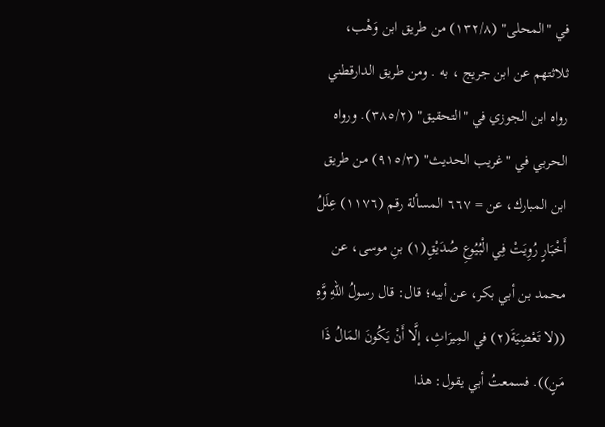في "المحلى" (١٣٢/٨) من طريق ابن وَهْب، ثلاثتهم عن ابن جريج ، به . ومن طريق الدارقطني رواه ابن الجوزي في "التحقيق" (٣٨٥/٢). ورواه الحربي في "غريب الحديث" (٩١٥/٣) من طريق ابن المبارك، عن = ٦٦٧ المسألة رقم (١١٧٦) عِلَلُ أَخْبَارٍ رُوِيَتْ فِي الْبُيُوعِ صُدَيْقِ(١) بنِ موسى، عن محمد بن أبي بكر، عن أبيه؛ قال: قال رسولُ اللهِ وَّهِ ((لا تَعْضِيَةَ(٢) في المِيرَاثِ، إلَّا أَنْ يَكُونَ المَالُ ذَا مَنٍ)). فسمعتُ أبي يقول: هذا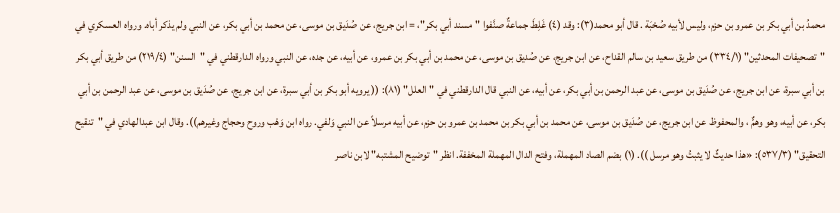محمدُ بن أبي بكر بن عمرو بن حزم، وليس لأبيه صُحْبَة . قال أبو محمد(٣): وقد (٤) غَلِطَ جماعةٌ صنَّفوا "مسند أبي بكر"، = ابن جريج، عن صُدَيق بن موسى، عن محمد بن أبي بكر، عن النبي ولم يذكر أباه. ورواه العسكري في "تصحيفات المحدثين" (٣٣٤/١) من طريق سعيد بن سالم القداح، عن ابن جريج، عن صُدیق بن موسى، عن محمد بن أبي بكر بن عمرو، عن أبيه، عن جده، عن النبي ورواه الدارقطني في "السنن" (٢١٩/٤) من طريق أبي بكر بن أبي سبرة، عن ابن جريج، عن صُدَيق بن موسى، عن عبد الرحمن بن أبي بكر، عن أبيه، عن النبي قال الدارقطني في "العلل" (٨١): (( يرويه أبو بكر بن أبي سبرة، عن ابن جريج، عن صُدَيق بن موسى، عن عبد الرحمن بن أبي بكر، عن أبيه، وهو وهمٌّ ، والمحفوظ عن ابن جريج، عن صُدَيق بن موسى، عن محمد بن أبي بكر بن محمد بن عمرو بن حزم، عن أبيه مرسلاً عن النبي وَلفي. رواه ابن وَهْب وروح وحجاج وغيرهم)). وقال ابن عبدالهادي في "تنقيح التحقيق" (٥٣٧/٣): «هذا حديثٌ لا یثبتُ وهو مرسل )). (١) بضم الصاد المهملة، وفتح الدال المهملة المخففة. انظر "توضيح المشتبه" لابن ناصر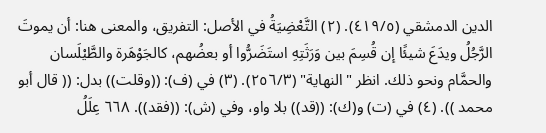الدين الدمشقي (٤١٩/٥). (٢) التَّعْضِيَةُ في الأصل: التفريق، والمعنى هنا: أن يموتَ الرَّجُلُ ويدَعَ شيئًا إن قُسِمَ بين وَرَثَتِهِ استَضَرُّوا أو بعضُهم، كالجَوْهَرة والطَّيْلَسان والحمَّام ونحو ذلك. انظر "النهاية" (٢٥٦/٣). (٣) في (ف): ((وقلت)) بدل: (( قال أبو محمد )). (٤) في (ت) و(ك): ((قد)) بلا واو، وفي (ش): ((فقد)). ٦٦٨ عِلَلُ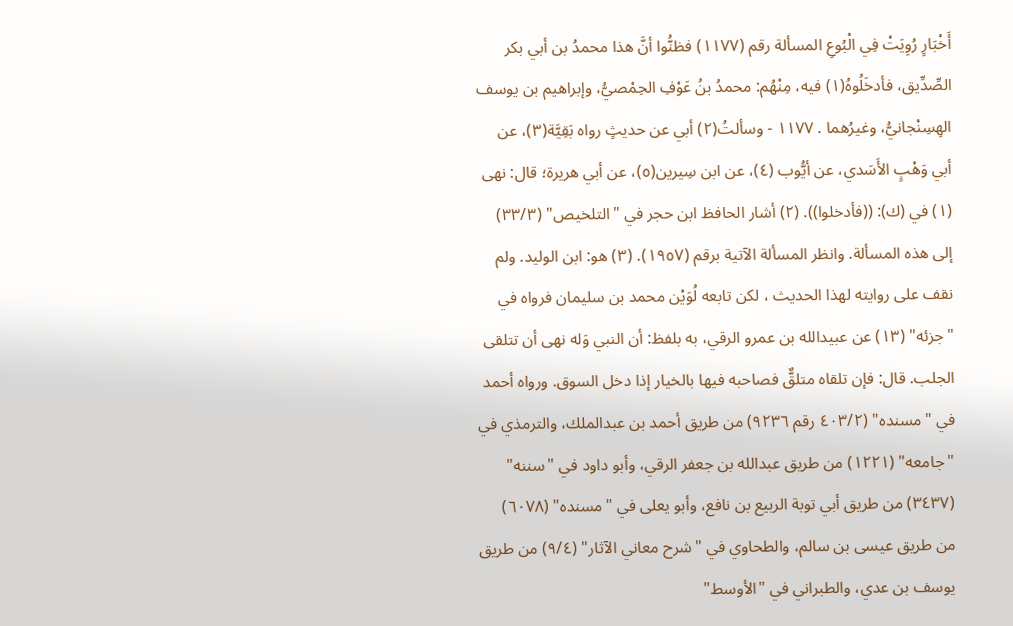أَخْبَارٍ رُوِيَتْ فِي الْبُوعِ المسألة رقم (١١٧٧) فظنُّوا أنَّ هذا محمدُ بن أبي بكر الصِّدِّيق، فأدخَلُوهُ(١) فيه، مِنْهُم: محمدُ بنُ عَوْفِ الحِمْصيُّ، وإبراهيم بن يوسف الهِسِنْجانيُّ، وغيرُهما . ١١٧٧ - وسألتُ(٢) أبي عن حديثٍ رواه بَقِيَّة(٣)، عن أبي وَهْبٍ الأَسَدي، عن أيُّوب (٤)، عن ابن سِيرين(٥)، عن أبي هريرة؛ قال: نهى (١) في (ك): ((فأدخلوا)). (٢) أشار الحافظ ابن حجر في "التلخيص" (٣٣/٣) إلى هذه المسألة. وانظر المسألة الآتية برقم (١٩٥٧). (٣) هو: ابن الوليد. ولم نقف على روايته لهذا الحديث ، لكن تابعه لُوَيْن محمد بن سليمان فرواه في "جزئه" (١٣) عن عبيدالله بن عمرو الرقي، به بلفظ: أن النبي وَله نهى أن تتلقى الجلب. قال: فإن تلقاه متلقٌّ فصاحبه فيها بالخيار إذا دخل السوق. ورواه أحمد في "مسنده" (٤٠٣/٢ رقم ٩٢٣٦) من طريق أحمد بن عبدالملك، والترمذي في "جامعه" (١٢٢١) من طريق عبدالله بن جعفر الرقي، وأبو داود في "سننه" (٣٤٣٧) من طريق أبي توبة الربيع بن نافع، وأبو يعلى في "مسنده" (٦٠٧٨) من طريق عيسى بن سالم، والطحاوي في "شرح معاني الآثار" (٩/٤) من طريق يوسف بن عدي، والطبراني في "الأوسط"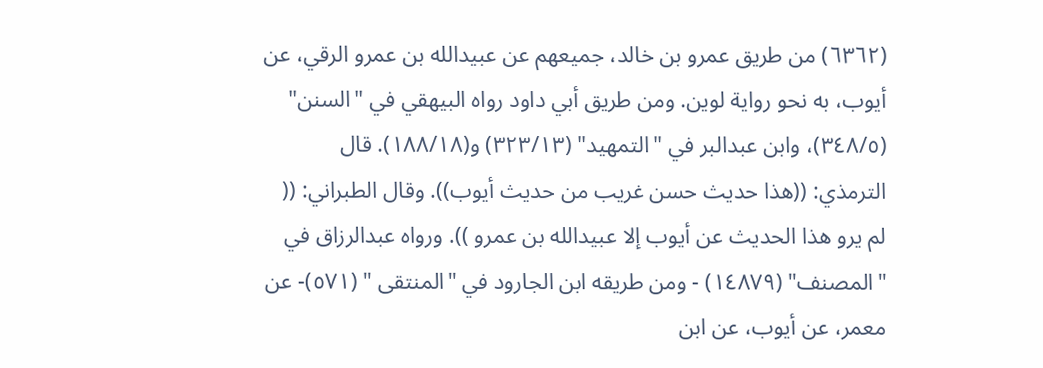(٦٣٦٢) من طريق عمرو بن خالد، جميعهم عن عبيدالله بن عمرو الرقي، عن أيوب، به نحو رواية لوين. ومن طريق أبي داود رواه البيهقي في "السنن" (٣٤٨/٥)، وابن عبدالبر في "التمهيد" (٣٢٣/١٣) و(١٨٨/١٨). قال الترمذي: ((هذا حديث حسن غريب من حديث أيوب)). وقال الطبراني: (( لم يرو هذا الحديث عن أيوب إلا عبيدالله بن عمرو )). ورواه عبدالرزاق في "المصنف" (١٤٨٧٩) - ومن طريقه ابن الجارود في "المنتقى " (٥٧١)- عن معمر، عن أيوب، عن ابن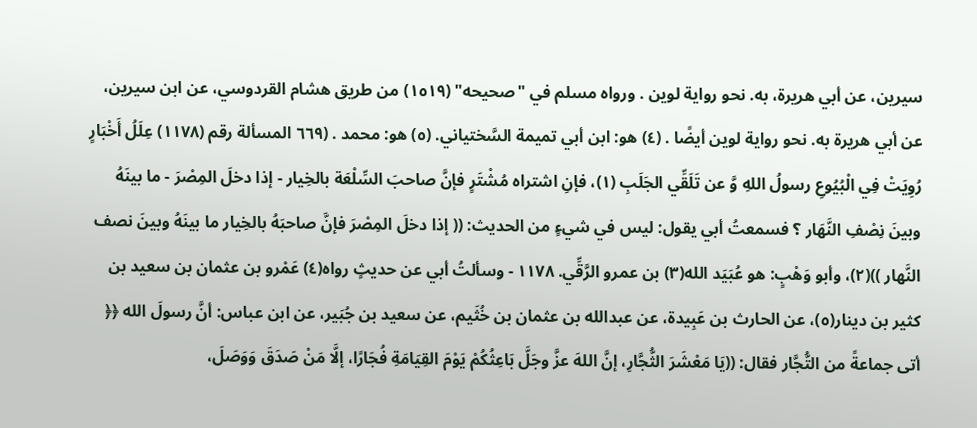سيرين، عن أبي هريرة، به. نحو رواية لوين . ورواه مسلم في "صحيحه" (١٥١٩) من طريق هشام القردوسي، عن ابن سيرين، عن أبي هريرة به. نحو رواية لوين أيضًا . (٤) هو: ابن أبي تميمة السَّختياني. (٥) هو: محمد . (٦٦٩ المسألة رقم (١١٧٨) عِلَلُ أَخْبَارٍ رُوِيَتْ فِي الْبُيُوعِ رسولُ اللهِ وَّ عن تَلَقِّي الجَلَبِ (١)، فإنِ اشتراه مُشْتَرٍ فإنَّ صاحبَ السِّلْعَة بالخِيار - إذا دخلَ المِصْرَ - ما بينَهُ وبينَ نِصْفِ النَّهَار ؟ فسمعتُ أبي يقول: ليس في شيءٍ من الحديث: (( إذا دخلَ المِصْرَ فإنَّ صاحبَهُ بالخِيار ما بينَهُ وبينَ نصف النَّهار ))(٢)، وأبو وَهْبٍ: هو عُبَيَد الله(٣) بن عمرو الرَّقِّي. ١١٧٨ - وسألتُ أبي عن حديثٍ رواه(٤) عَمْرو بن عثمان بن سعيد بن كثير بن دينار(٥)، عن الحارث بن عَبِيدة، عن عبدالله بن عثمان بن خُثَيم، عن سعيد بن جُبَير، عن ابن عباس: أنَّ رسولَ الله ﴿﴿ أتى جماعةً من التُّجَّار فقال: ((يَا مَعْشَرَ الثُّجَّارِ، إنَّ اللهَ عزَّ وجَلَّ بَاعِثُكُمْ يَوْمَ القِيَامَةِ فُجَارًا، إلَّا مَنْ صَدَقَ وَوَصَلَ،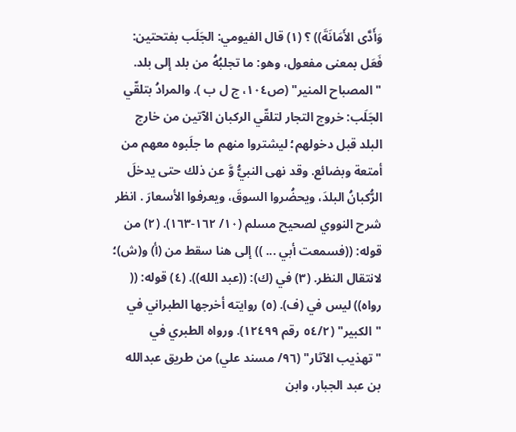وَأَدَّى الأَمَانَةَ)) ؟ (١) قال الفيومي: الجَلَب بفتحتين: فَعَل بمعنى مفعول، وهو: ما تجلبُهُ من بلد إلى بلد. "المصباح المنير" (ص١٠٤، ج ل ب ). والمرادُ بتلقّي الجَلَب: خروج التجار لتلقّي الركبان الآتين من خارج البلد قبل دخولهم؛ ليشتروا منهم ما جلَبوه معهم من أمتعة وبضائع. وقد نهى النبيُّ وَّ عن ذلك حتى يدخلَ الرُّكبانُ البلدَ، ويحضُروا السوقَ، ويعرفوا الأسعارَ . انظر شرح النووي لصحيح مسلم (١٠/ ١٦٢-١٦٣). (٢) من قوله: ((فسمعت أبي ... )) إلى هنا سقط من (أ) و(ش)؛ لانتقال النظر. (٣) في (ك): ((عبد الله)). (٤) قوله: (( رواه)) ليس في (ف). (٥) روايته أخرجها الطبراني في "الكبير" (٥٤/٢ رقم ١٢٤٩٩). ورواه الطبري في "تهذيب الآثار" (٩٦/ مسند علي) من طريق عبدالله بن عبد الجبار، وابن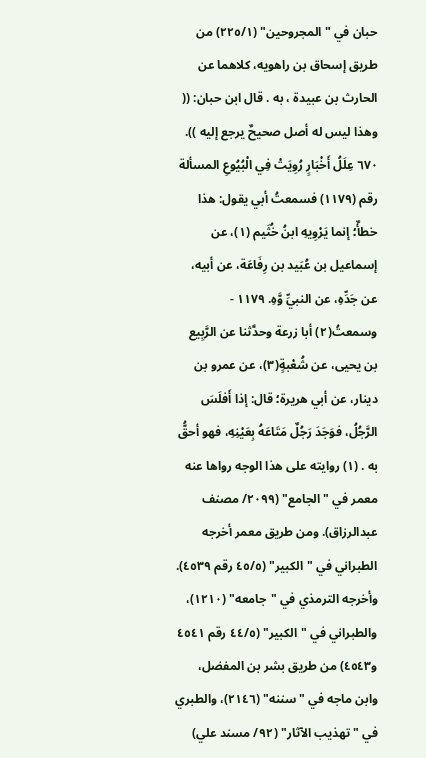حبان في "المجروحين" (٢٢٥/١) من طريق إسحاق بن راهويه، كلاهما عن الحارث بن عبيدة ، به . قال ابن حبان: (( وهذا ليس له أصل صحيحٌ يرجع إليه )). ٦٧٠ عِلَلُ أَخْبَارٍ رُوِيَتْ فِي الْبُيُوعِ المسألة رقم (١١٧٩) فسمعتُ أبي يقول: هذا خطأٌ؛ إنما يَرْوِيهِ ابنُ خُثَيم (١)، عن إسماعيل بن عُبَيد بن رِفَاعَة، عن أبيه، عن جَدِّهِ، عن النبيِّ وَّهِ. ١١٧٩ - وسمعتُ(٢) أبا زرعة وحدَّثنا عن الرَّبِيع بن يحيى، عن شُعْبةٍ(٣)، عن عمرو بن دينار، عن أبي هريرة؛ قال: إذا أَفلَسَ الرَّجُلُ، فوَجَدَ رَجُلٌ مَتَاعَهُ بِعَيْنِهِ، فهو أحقُّ به . (١) روايته على هذا الوجه رواها عنه معمر في "الجامع" (٢٠٩٩/ مصنف عبدالرزاق). ومن طريق معمر أخرجه الطبراني في "الكبير" (٤٥/٥ رقم ٤٥٣٩). وأخرجه الترمذي في "جامعه" (١٢١٠)، والطبراني في "الكبير" (٤٤/٥ رقم ٤٥٤١ و٤٥٤٣) من طريق بشر بن المفضل، وابن ماجه في "سننه" (٢١٤٦)، والطبري في "تهذيب الآثار" (٩٢/ مسند علي)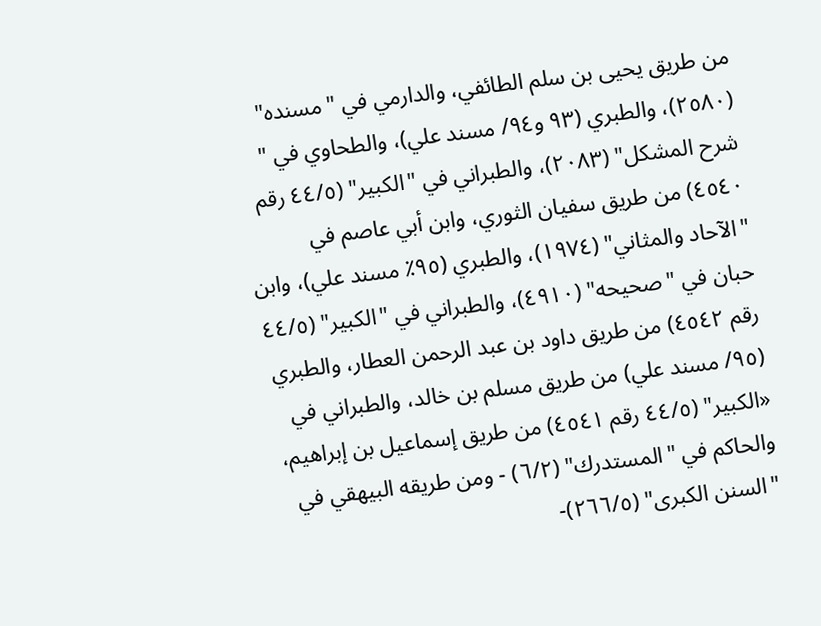من طريق يحيى بن سلم الطائفي، والدارمي في "مسنده" (٢٥٨٠)، والطبري (٩٣ و٩٤/ مسند علي)، والطحاوي في " شرح المشكل" (٢٠٨٣)، والطبراني في "الكبير" (٤٤/٥ رقم ٤٥٤٠) من طريق سفيان الثوري، وابن أبي عاصم في "الآحاد والمثاني" (١٩٧٤)، والطبري (٩٥٪ مسند علي)، وابن حبان في "صحيحه" (٤٩١٠)، والطبراني في "الكبير" (٤٤/٥ رقم ٤٥٤٢) من طريق داود بن عبد الرحمن العطار، والطبري (٩٥/ مسند علي) من طريق مسلم بن خالد، والطبراني في «الكبير" (٤٤/٥ رقم ٤٥٤١) من طريق إسماعيل بن إبراهيم، والحاكم في "المستدرك" (٦/٢) - ومن طريقه البيهقي في "السنن الكبرى" (٢٦٦/٥)-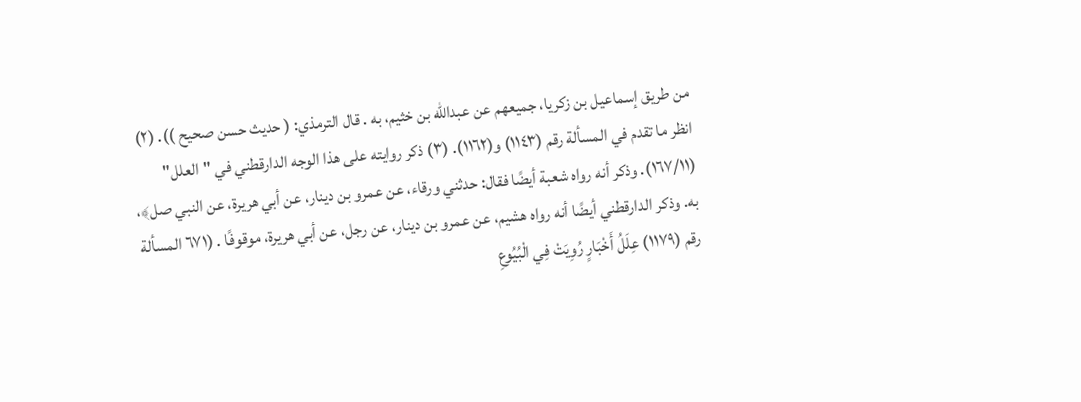من طريق إسماعيل بن زكريا، جميعهم عن عبدالله بن خثيم، به . قال الترمذي: ( حديث حسن صحيح )). (٢) انظر ما تقدم في المسألة رقم (١١٤٣) و(١١٦٢). (٣) ذكر روايته على هذا الوجه الدارقطني في "العلل" (١٦٧/١١). وذكر أنه رواه شعبة أيضًا فقال: حدثني ورقاء، عن عمرو بن دينار، عن أبي هريرة، عن النبي صل﴾، به. وذكر الدارقطني أيضًا أنه رواه هشيم، عن عمرو بن دينار، عن رجل، عن أبي هريرة، موقوفًا . (٦٧١ المسألة رقم (١١٧٩) عِلَلُ أَخْبَارٍ رُوِيَتْ فِي الْبُيُوعِ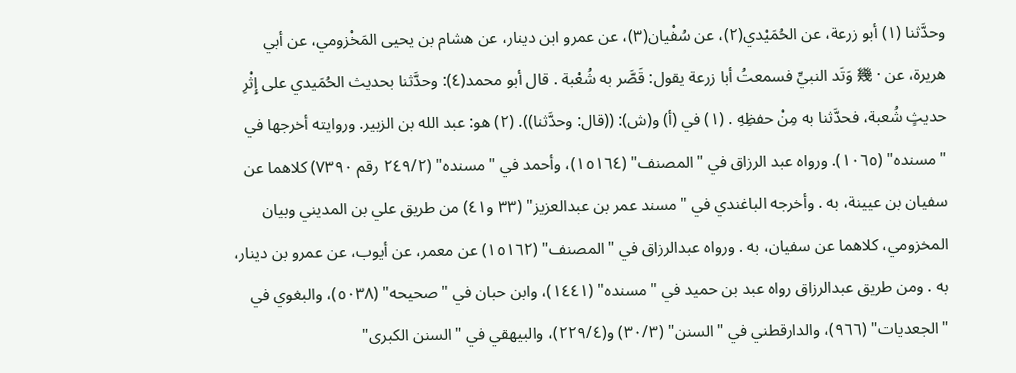وحدَّثنا (١) أبو زرعة، عن الحُمَيْدي(٢)، عن سُفْيان(٣)، عن عمرو ابن دينار، عن هشام بن يحيى المَخْزومي، عن أبي هريرة، عن · 幾 وَتَد النبيِّ فسمعتُ أبا زرعة يقول: قَصَّر به شُعْبة . قال أبو محمد(٤): وحدَّثنا بحديث الحُمَيدي على إِثْرِ حديثٍ شُعبة، فحدَّثنا به مِنْ حفظِهِ . (١) في (أ) و(ش): ((قال: وحدَّثنا)). (٢) هو: عبد الله بن الزبير. وروايته أخرجها في "مسنده" (١٠٦٥). ورواه عبد الرزاق في "المصنف" (١٥١٦٤)، وأحمد في "مسنده" (٢٤٩/٢ رقم ٧٣٩٠) كلاهما عن سفيان بن عيينة، به . وأخرجه الباغندي في "مسند عمر بن عبدالعزيز" (٣٣ و٤١) من طريق علي بن المديني وبيان المخزومي، كلاهما عن سفيان، به . ورواه عبدالرزاق في "المصنف" (١٥١٦٢) عن معمر، عن أيوب، عن عمرو بن دينار، به . ومن طريق عبدالرزاق رواه عبد بن حميد في "مسنده" (١٤٤١)، وابن حبان في "صحيحه" (٥٠٣٨)، والبغوي في "الجعديات" (٩٦٦)، والدارقطني في "السنن" (٣٠/٣) و(٢٢٩/٤)، والبيهقي في "السنن الكبرى"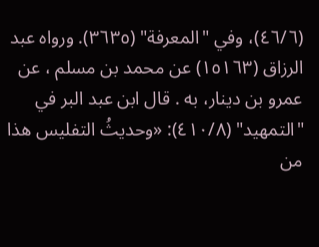(٤٦/٦)، وفي "المعرفة" (٣٦٣٥). ورواه عبد الرزاق (١٥١٦٣) عن محمد بن مسلم ، عن عمرو بن دينار، به . قال ابن عبد البر في "التمهيد" (٤١٠/٨): «وحديثُ التفليس هذا من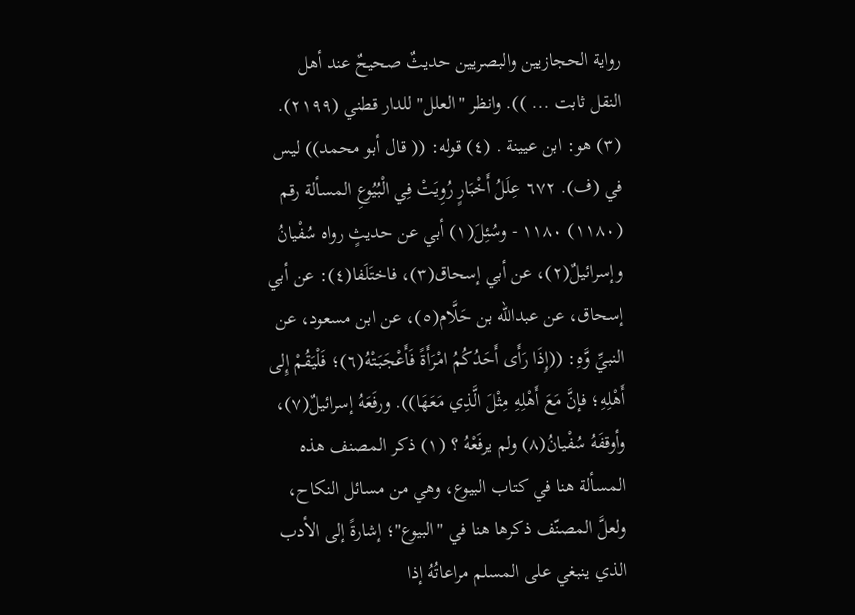رواية الحجازيين والبصريين حديثٌ صحيحٌ عند أهل النقل ثابت ... )). وانظر "العلل" للدار قطني (٢١٩٩). (٣) هو: ابن عيينة . (٤) قوله: (( قال أبو محمد)) ليس في (ف). ٦٧٢ عِلَلُ أَخْبَارٍ رُوِيَتْ فِي الْبُيُوعِ المسألة رقم (١١٨٠) ١١٨٠ - وسُئِلَ(١) أبي عن حديثٍ رواه سُفْيانُ وإسرائيلٌ(٢)، عن أبي إسحاق(٣)، فاختَلَفا(٤): عن أبي إسحاق، عن عبدالله بن حَلَّام(٥)، عن ابن مسعود، عن النبيِّ وَّهِ: ((إِذَا رَأَى أَحَدُكُمُ امْرَأَةً فَأَعْجَبَتْهُ(٦)؛ فَلْيَقُمْ إِلى أَهْلِهِ؛ فإنَّ مَعَ أَهْلِهِ مِثْلَ الَّذِي مَعَهَا)). ورفَعَهُ إسرائيلٌ(٧)، وأوقفَهُ سُفْيانُ(٨) ولم يرفَعْهُ ؟ (١) ذكر المصنف هذه المسألة هنا في كتاب البيوع، وهي من مسائل النكاح، ولعلَّ المصنّف ذكرها هنا في "البيوع"؛ إشارةً إلى الأدب الذي ينبغي على المسلم مراعاتُهُ إذا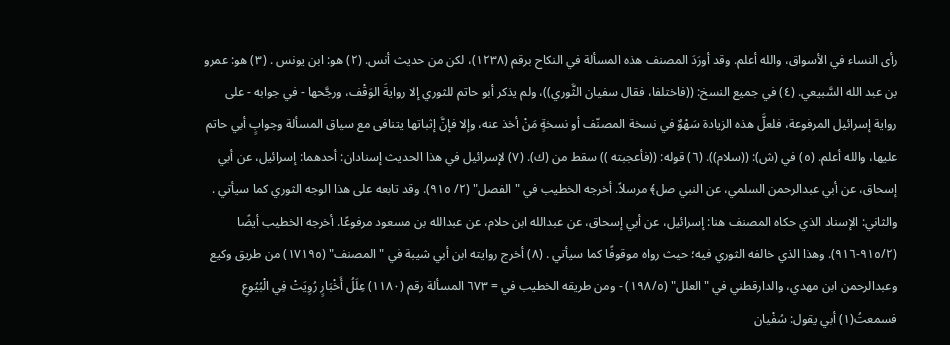رأى النساء في الأسواق، والله أعلم. وقد أورَدَ المصنف هذه المسألة في النكاح برقم (١٢٣٨)، لكن من حديث أنس. (٢) هو: ابن يونس . (٣) هو: عمرو بن عبد الله السَّبيعي. (٤) في جميع النسخ: ((فاختلفا، فقال سفيان الثَّوري))، ولم يذكر أبو حاتم للثوري إلا روايةَ الوَقْف، ورجَّحها - في جوابه - على رواية إسرائيل المرفوعة، فلعلَّ هذه الزيادة سَهْوٌ في نسخة المصنّف أو نسخةٍ مَنْ أخذ عنه، وإلا فإنَّ إثباتها يتنافى مع سياق المسألة وجوابٍ أبي حاتم عليها، والله أعلم. (٥) في (ش): ((سلام)). (٦) قوله: ((فأعجبته )) سقط من (ك). (٧) لإسرائيل في هذا الحديث إسنادان: أحدهما: إسرائيل، عن أبي إسحاق، عن أبي عبدالرحمن السلمي، عن النبي صل﴾ مرسلاً. أخرجه الخطيب في "الفصل" (٢/ ٩١٥). وقد تابعه على هذا الوجه الثوري كما سيأتي . والثاني: الإسناد الذي حكاه المصنف هنا: إسرائيل، عن أبي إسحاق، عن عبدالله ابن حلام، عن عبدالله بن مسعود مرفوعًا. أخرجه الخطيب أيضًا (٩١٥/٢-٩١٦). وهذا الذي خالفه الثوري فيه؛ حيث رواه موقوفًا كما سيأتي . (٨) أخرج روايته ابن أبي شيبة في "المصنف" (١٧١٩٥) من طريق وكيع وعبدالرحمن ابن مهدي، والدارقطني في "العلل" (١٩٨/٥) - ومن طريقه الخطيب في = ٦٧٣ المسألة رقم (١١٨٠) عِلَلُ أَخْبَارٍ رُوِيَتْ فِي الْبُيُوعِ فسمعتُ(١) أبي يقول: سُفْيان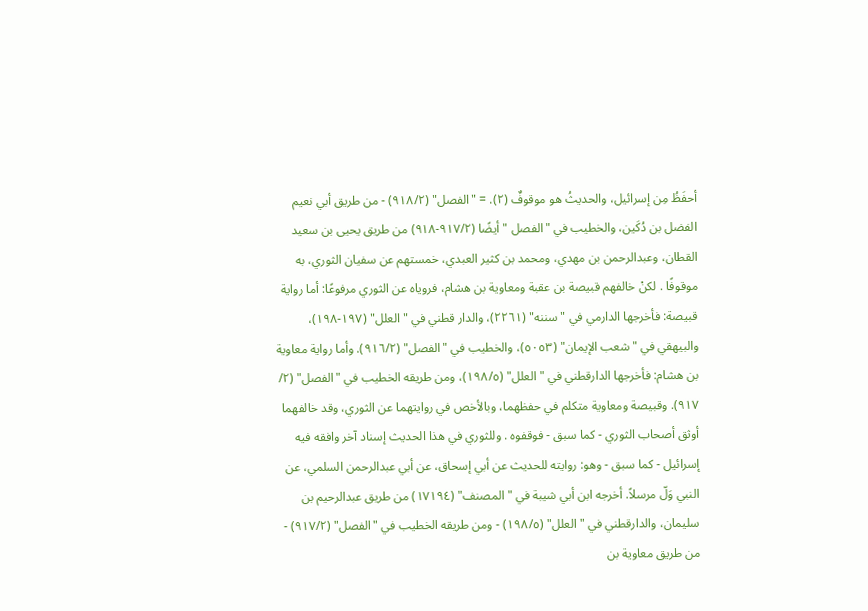أحفَظُ مِن إسرائيل، والحديثُ هو موقوفٌ (٢). = "الفصل" (٩١٨/٢) - من طريق أبي نعيم الفضل بن دُكَين، والخطيب في "الفصل " أيضًا (٩١٧/٢-٩١٨) من طريق يحيى بن سعيد القطان، وعبدالرحمن بن مهدي، ومحمد بن كثير العبدي، خمستهم عن سفيان الثوري، به موقوفًا . لكنْ خالفهم قبيصة بن عقبة ومعاوية بن هشام، فروياه عن الثوري مرفوعًا: أما رواية قبيصة: فأخرجها الدارمي في "سننه" (٢٢٦١)، والدار قطني في "العلل" (١٩٧-١٩٨)، والبيهقي في "شعب الإيمان" (٥٠٥٣)، والخطيب في "الفصل" (٩١٦/٢). وأما رواية معاوية بن هشام: فأخرجها الدارقطني في "العلل" (١٩٨/٥)، ومن طريقه الخطيب في "الفصل" (٢/ ٩١٧). وقبيصة ومعاوية متكلم في حفظهما، وبالأخص في روايتهما عن الثوري، وقد خالفهما أوثق أصحاب الثوري - كما سبق - فوقفوه . وللثوري في هذا الحديث إسناد آخر وافقه فيه إسرائيل - كما سبق - وهو: روايته للحديث عن أبي إسحاق، عن أبي عبدالرحمن السلمي، عن النبي وَلّ مرسلاً. أخرجه ابن أبي شيبة في "المصنف" (١٧١٩٤) من طريق عبدالرحيم بن سليمان، والدارقطني في "العلل" (١٩٨/٥) - ومن طريقه الخطيب في "الفصل" (٩١٧/٢) - من طريق معاوية بن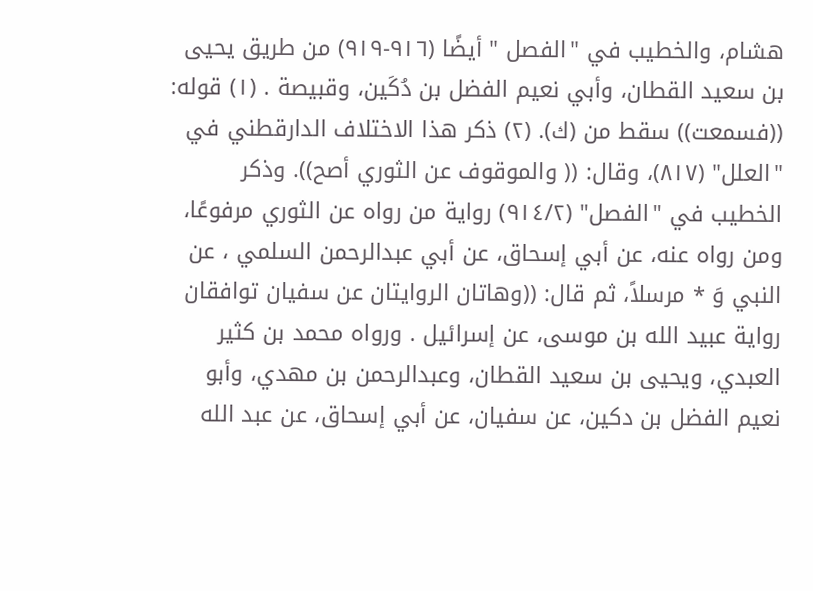هشام، والخطيب في "الفصل " أيضًا (٩١٦-٩١٩) من طريق يحيى بن سعيد القطان، وأبي نعيم الفضل بن دُكَين، وقبيصة . (١) قوله: ((فسمعت)) سقط من (ك). (٢) ذكر هذا الاختلاف الدارقطني في "العلل" (٨١٧)، وقال: (( والموقوف عن الثوري أصح)). وذكر الخطيب في "الفصل" (٩١٤/٢) رواية من رواه عن الثوري مرفوعًا، ومن رواه عنه، عن أبي إسحاق، عن أبي عبدالرحمن السلمي ، عن النبي وَ * مرسلاً، ثم قال: ((وهاتان الروايتان عن سفيان توافقان رواية عبيد الله بن موسى، عن إسرائيل . ورواه محمد بن كثير العبدي، ويحيى بن سعيد القطان، وعبدالرحمن بن مهدي، وأبو نعيم الفضل بن دكين، عن سفيان، عن أبي إسحاق، عن عبد الله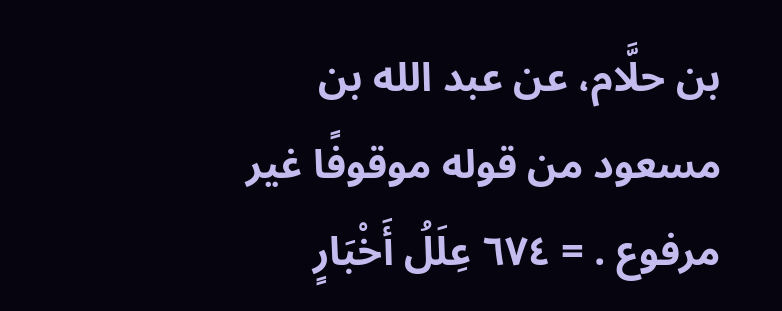بن حلَّام، عن عبد الله بن مسعود من قوله موقوفًا غير مرفوع . = ٦٧٤ عِلَلُ أَخْبَارٍ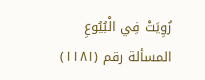رُوِيَتْ فِي الْبُيُوعِ المسألة رقم (١١٨١)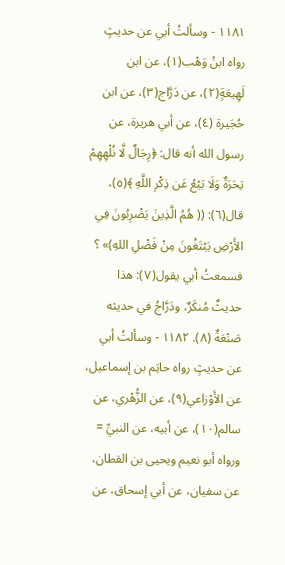١١٨١ - وسألتُ أبي عن حديثٍ رواه ابنُ وَهْب(١)، عن ابن لَهِيعَةٍ(٢)، عن دَرَّاج(٣)، عن ابن حُجَيرة (٤)، عن أبي هريرة، عن رسول الله أنه قال: ﴿رِجَالٌ لَّا نُلْهِهِمْ تِحَرَةٌ وَلَا بَيْعُ عَن ذِكْرِ اللَّهِ ﴾(٥)، قال(٦): (( هُمُ الَّذِينَ يَضْرِبُونَ فِي الأَرْضِ يَبْتَغُونَ مِنْ فَضْلِ اللهِ)» ؟ فسمعتُ أبي يقول(٧): هذا حديثٌ مُنكَرٌ، ودَرَّاجُ في حديثه صَنْعَةٌ (٨). ١١٨٢ - وسألتُ أبي عن حديثٍ رواه حاتِم بن إسماعيل، عن الأَوْزاعي(٩)، عن الزُّهْري، عن سالم(١٠)، عن أبيه، عن النبيِّ = ورواه أبو نعيم ويحيى بن القطان، عن سفيان، عن أبي إسحاق، عن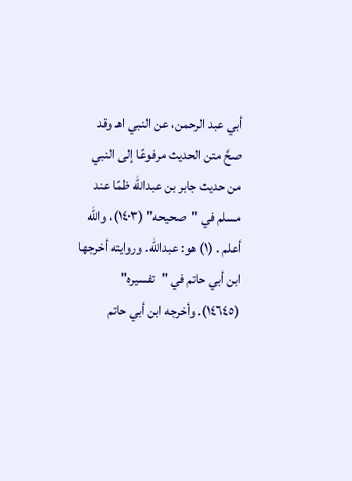أبي عبد الرحمن، عن النبي اهـ وقد صحَّ متن الحديث مرفوعًا إلى النبي من حديث جابر بن عبدالله ظمًا عند مسلم في "صحيحه" (١٤٠٣)، والله أعلم . (١) هو: عبدالله. وروايته أخرجها ابن أبي حاتم في "تفسيره" (١٤٦٤٥). وأخرجه ابن أبي حاتم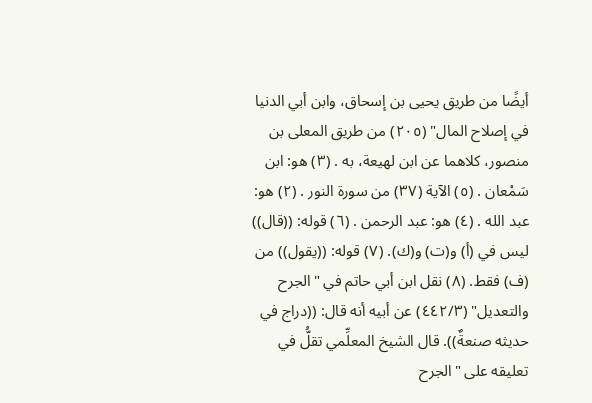أيضًا من طريق يحيى بن إسحاق، وابن أبي الدنيا في إصلاح المال" (٢٠٥) من طريق المعلى بن منصور، كلاهما عن ابن لهيعة، به . (٣) هو: ابن سَمْعان . (٥) الآية (٣٧) من سورة النور . (٢) هو: عبد الله . (٤) هو: عبد الرحمن . (٦) قوله: ((قال)) ليس في (أ) و(ت) و(ك). (٧) قوله: ((يقول)) من (ف) فقط. (٨) نقل ابن أبي حاتم في "الجرح والتعديل" (٤٤٢/٣) عن أبيه أنه قال: ((دراج في حديثه صنعةٌ)). قال الشيخ المعلِّمي تقلُّ في تعليقه على "الجرح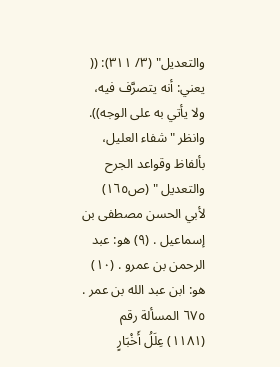والتعديل" (٣/ ٣١١): (( يعني: أنه يتصرَّف فيه، ولا يأتي به على الوجه)). وانظر "شفاء العليل، بألفاظ وقواعد الجرح والتعديل " (ص١٦٥) لأبي الحسن مصطفى بن إسماعيل . (٩) هو: عبد الرحمن بن عمرو . (١٠) هو: ابن عبد الله بن عمر . ٦٧٥ المسألة رقم (١١٨١) عِلَلُ أَخْبَارٍ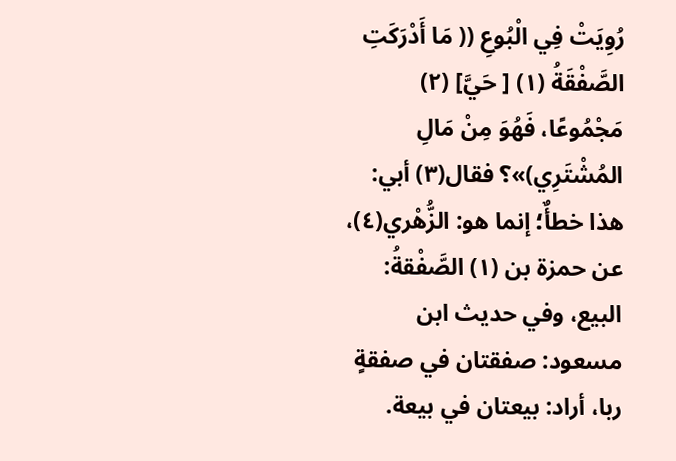رُوِيَتْ فِي الْبُوعِ (( مَا أَدْرَكَتِ الصَّفْقَةُ (١) [ حَيَّ] (٢) مَجْمُوعًا، فَهُوَ مِنْ مَالِ المُشْتَرِي)»؟ فقال(٣) أبي: هذا خطأٌ؛ إنما هو: الزُّهْري(٤)، عن حمزة بن (١) الصَّفْقةُ: البيع، وفي حديث ابن مسعود: صفقتان في صفقةٍ ربا، أراد: بيعتان في بيعة.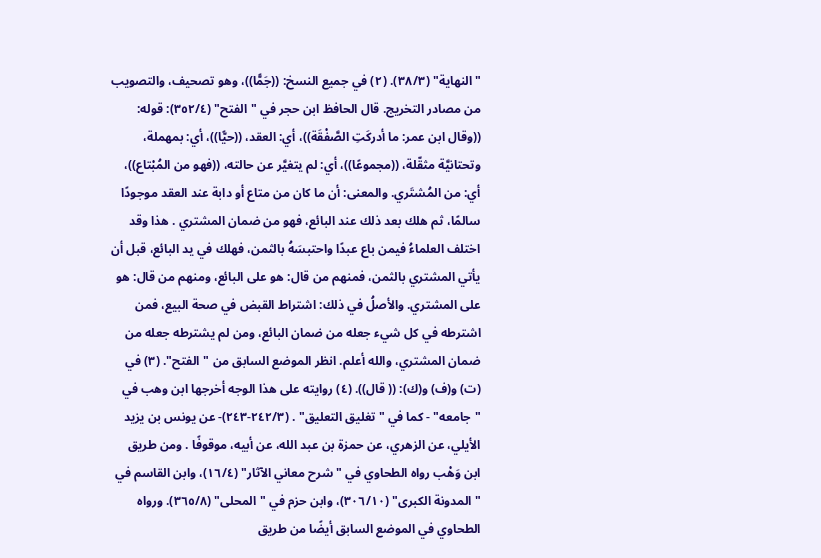"النهاية" (٣٨/٣). (٢) في جميع النسخ: ((جَمًّا))، وهو تصحيف، والتصويب من مصادر التخريج. قال الحافظ ابن حجر في "الفتح" (٣٥٢/٤): قوله: ((وقال ابن عمر: ما أدركَتِ الصَّفْقَة))، أي: العقد، ((حيًّا))، أي: بمهملة، وتحتانيَّة مثقّلة، ((مجموعًا))، أي: لم يتغيَّر عن حالته، ((فهو من المُبْتاع))، أي: من المُشتَري. والمعنى: أن ما كان من متاع أو دابة عند العقد موجودًا سالمًا، ثم هلك بعد ذلك عند البائع، فهو من ضمان المشتري . هذا وقد اختلف العلماءُ فيمن باع عبدًا واحتبسَهُ بالثمن، فهلك في يد البائع، قبل أن يأتي المشتري بالثمن، فمنهم من قال: هو على البائع، ومنهم من قال: هو على المشتري. والأصلُ في ذلك: اشتراط القبض في صحة البيع، فمن اشترطه في كل شيء جعله من ضمان البائع، ومن لم يشترطه جعله من ضمان المشتري، والله أعلم. انظر الموضع السابق من "الفتح". (٣) في (ت) و(ف) و(ك): (( قال)). (٤) روايته على هذا الوجه أخرجها ابن وهب في "جامعه" - كما في "تغليق التعليق" . (٢٤٢/٣-٢٤٣)- عن يونس بن يزيد الأيلي، عن الزهري، عن حمزة بن عبد الله، عن أبيه، موقوفًا . ومن طريق ابن وَهْب رواه الطحاوي في "شرح معاني الآثار" (١٦/٤)، وابن القاسم في "المدونة الكبرى" (٣٠٦/١٠)، وابن حزم في "المحلى" (٣٦٥/٨). ورواه الطحاوي في الموضع السابق أيضًا من طريق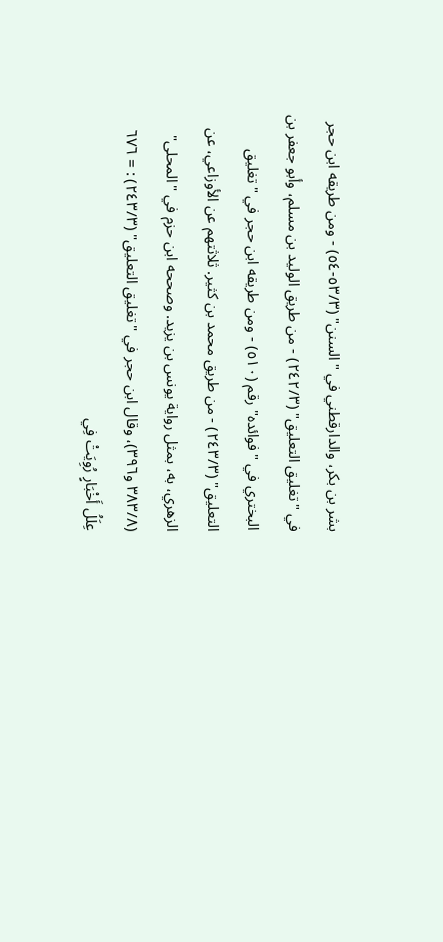بشر بن بكر، والدارقطني في "السنن" (٥٣/٣-٥٤) - ومن طريقه ابن حجر في "تغليق التعليق" (٢٤٢/٣) - من طريق الوليد بن مسلم، وأبو جعفر بن البختري في "فوائده" رقم (٥١٠) - ومن طريقه ابن حجر في "تغليق التعليق" (٢٤٣/٣) - من طريق محمد بن كثير. ثلاثتهم عن الأوزاعي، عن الزهري، به، بمثل رواية يونس بن يزيد. وصححه ابن حزم في "المحلى" (٣٨٣/٨ و٣٩٦)، وقال ابن حجر في "تغليق التعليق" (٢٤٣/٣) : = ٦٧٦ عِلَلُ أَخْبَارٍ رُوِيَتْ فِي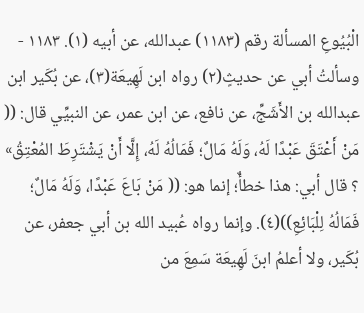الْبُيُوعِ المسألة رقم (١١٨٣) عبدالله، عن أبيه (١). ١١٨٣ - وسألتُ أبي عن حديثٍ(٢) رواه ابن لَهِيعَة(٣)، عن بُكَير ابن عبدالله بن الأَشَجِّ، عن نافع، عن ابن عمر، عن النبيِّي قال: (( مَنْ أَعْتَقَ عَبْدًا لَهُ، وَلَهُ مَالٌ؛ فَمَالُهُ لَهُ، إِلَّا أَنْ يَشْتَرِطَ المُعْتِقُ» ؟ قال أبي: هذا خطأٌ؛ إنما هو: (( مَنْ بَاعَ عَبْدًا، وَلَهُ مَالٌ؛ فَمَالُهُ لِلْبَائِعِ))(٤). وإنما رواه عُبيد الله بن أبي جعفر، عن بُكَير، ولا أعلمُ ابنَ لَهِيعَة سَمِعَ من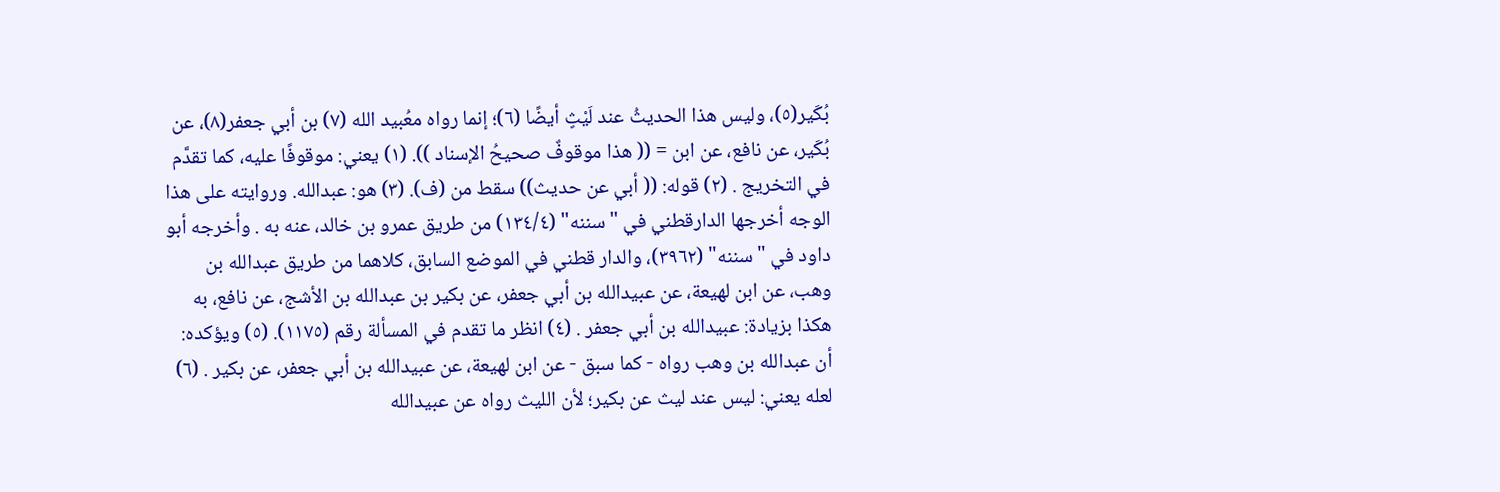بُكَير(٥)، وليس هذا الحديثُ عند لَيْثٍ أيضًا (٦)؛ إنما رواه معُبيد الله (٧) بن أبي جعفر(٨)، عن بُكَير، عن نافع، عن ابن = (( هذا موقوفٌ صحيحُ الإسناد )). (١) يعني: موقوفًا عليه، كما تقدَّم في التخريج . (٢) قوله: (( أبي عن حديث)) سقط من (ف). (٣) هو: عبدالله. وروايته على هذا الوجه أخرجها الدارقطني في "سننه" (١٣٤/٤) من طريق عمرو بن خالد، عنه به . وأخرجه أبو داود في "سننه" (٣٩٦٢)، والدار قطني في الموضع السابق، كلاهما من طريق عبدالله بن وهب، عن ابن لهيعة، عن عبيدالله بن أبي جعفر، عن بكير بن عبدالله بن الأشج، عن نافع، به هكذا بزيادة: عبيدالله بن أبي جعفر . (٤) انظر ما تقدم في المسألة رقم (١١٧٥). (٥) ويؤكده: أن عبدالله بن وهب رواه - كما سبق - عن ابن لهيعة، عن عبيدالله بن أبي جعفر، عن بكير . (٦) لعله يعني: ليس عند ليث عن بكير؛ لأن الليث رواه عن عبيدالله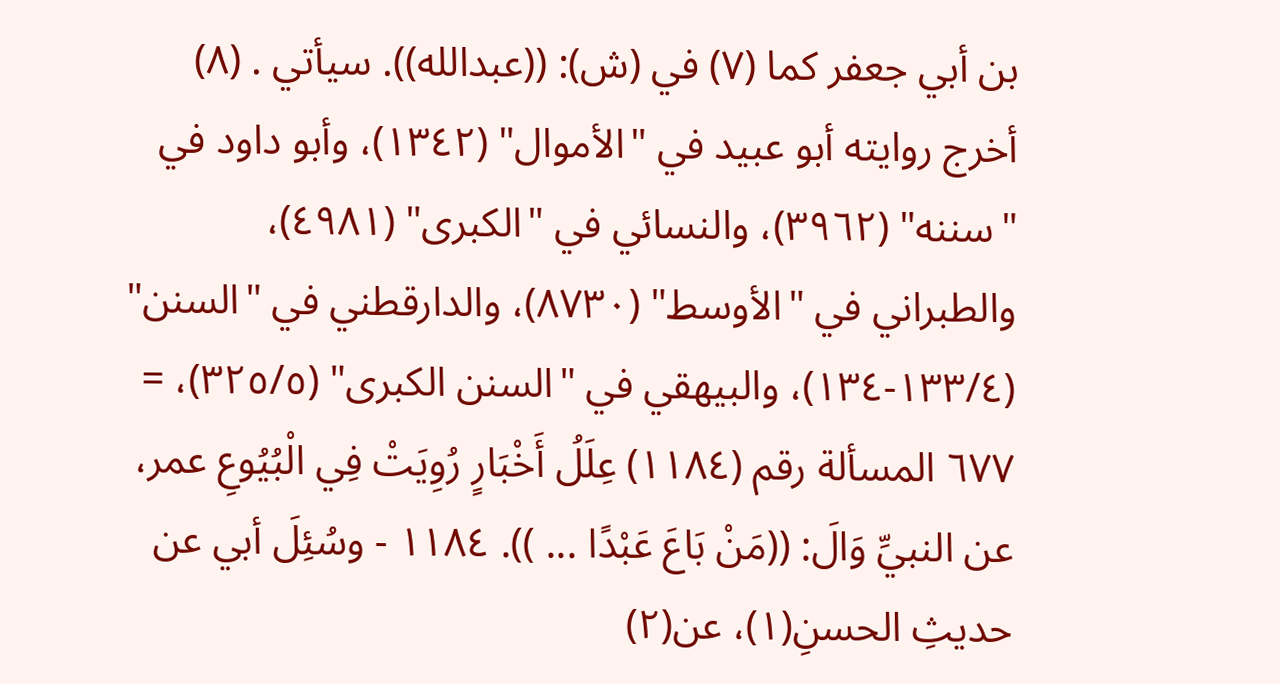بن أبي جعفر كما (٧) في (ش): ((عبدالله)). سيأتي . (٨) أخرج روايته أبو عبيد في "الأموال" (١٣٤٢)، وأبو داود في "سننه" (٣٩٦٢)، والنسائي في "الكبرى" (٤٩٨١)، والطبراني في "الأوسط" (٨٧٣٠)، والدارقطني في "السنن" (١٣٣/٤-١٣٤)، والبيهقي في "السنن الكبرى" (٣٢٥/٥)، = ٦٧٧ المسألة رقم (١١٨٤) عِلَلُ أَخْبَارٍ رُوِيَتْ فِي الْبُيُوعِ عمر، عن النبيِّ وَالَ: ((مَنْ بَاعَ عَبْدًا ... )). ١١٨٤ - وسُئِلَ أبي عن حديثِ الحسنِ(١)، عن(٢)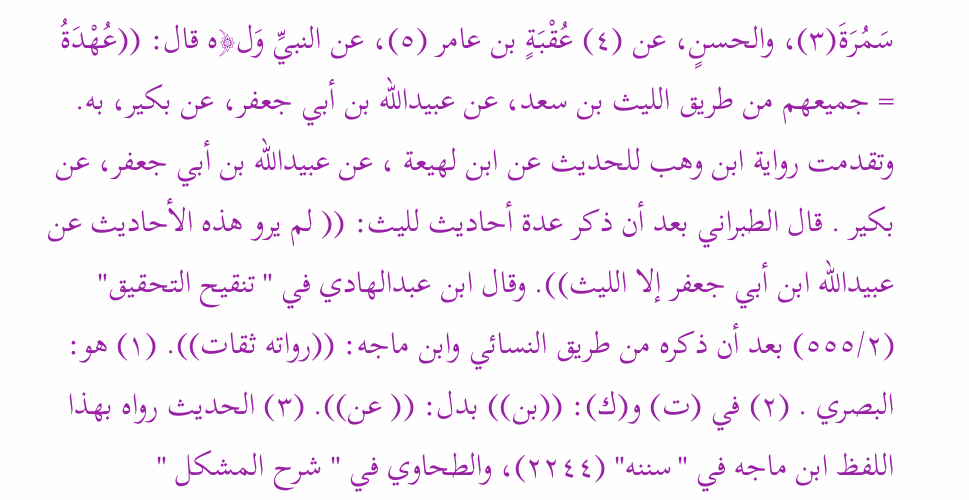سَمُرَةَ(٣)، والحسنٍ، عن (٤) عُقْبَةٍ بن عامر (٥)، عن النبيِّ وَل﴿ه قال: ((عُهْدَةُ = جميعهم من طريق الليث بن سعد، عن عبيدالله بن أبي جعفر، عن بكير، به. وتقدمت رواية ابن وهب للحديث عن ابن لهيعة ، عن عبيدالله بن أبي جعفر، عن بكير . قال الطبراني بعد أن ذكر عدة أحاديث لليث: (( لم يرو هذه الأحاديث عن عبيدالله ابن أبي جعفر إلا الليث)). وقال ابن عبدالهادي في "تنقيح التحقيق" (٥٥٥/٢) بعد أن ذكره من طريق النسائي وابن ماجه: ((رواته ثقات)). (١) هو: البصري . (٢) في (ت) و(ك): ((بن)) بدل: (( عن)). (٣) الحديث رواه بهذا اللفظ ابن ماجه في "سننه" (٢٢٤٤)، والطحاوي في " شرح المشكل "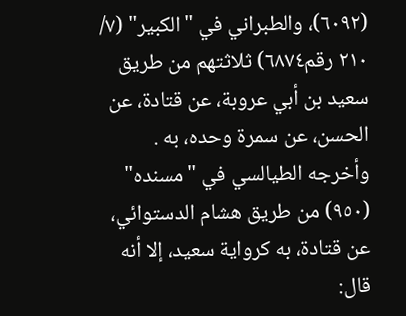(٦٠٩٢)، والطبراني في "الكبير" (٧/ ٢١٠ رقم٦٨٧٤) ثلاثتهم من طريق سعيد بن أبي عروبة، عن قتادة، عن الحسن، عن سمرة وحده، به . وأخرجه الطيالسي في "مسنده" (٩٥٠) من طريق هشام الدستوائي، عن قتادة، به كرواية سعيد، إلا أنه قال: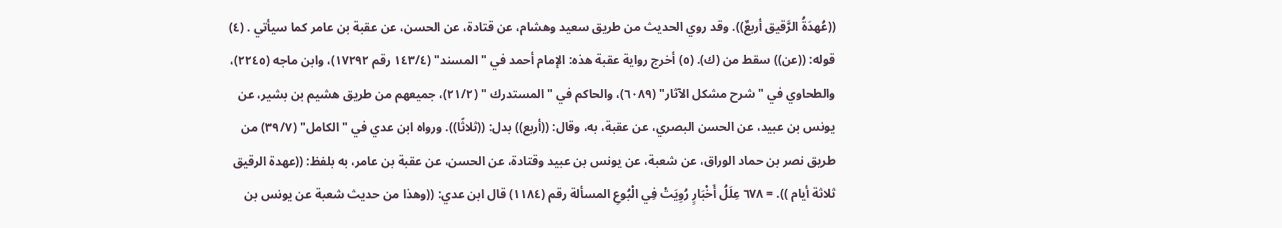((عُهدَةُ الرَّقيق أربعٌ)). وقد روي الحديث من طريق سعيد وهشام، عن قتادة، عن الحسن، عن عقبة بن عامر كما سيأتي . (٤) قوله: ((عن)) سقط من (ك). (٥) أخرج رواية عقبة هذه: الإمام أحمد في "المسند" (١٤٣/٤ رقم ١٧٢٩٢)، وابن ماجه (٢٢٤٥)، والطحاوي في "شرح مشكل الآثار" (٦٠٨٩)، والحاكم في "المستدرك " (٢١/٢)، جميعهم من طريق هشيم بن بشير، عن يونس بن عبيد، عن الحسن البصري، عن عقبة، به، وقال: ((أربع)) بدل: ((ثلاثًا)). ورواه ابن عدي في "الكامل" (٣٩/٧) من طريق نصر بن حماد الوراق، عن شعبة، عن يونس بن عبيد وقتادة، عن الحسن، عن عقبة بن عامر، به بلفظ: ((عهدة الرقيق ثلاثة أيام )). = ٦٧٨ عِلَلُ أَخْبَارٍ رُوِيَتْ فِي الْبُوعِ المسألة رقم (١١٨٤) قال ابن عدي: ((وهذا من حديث شعبة عن يونس بن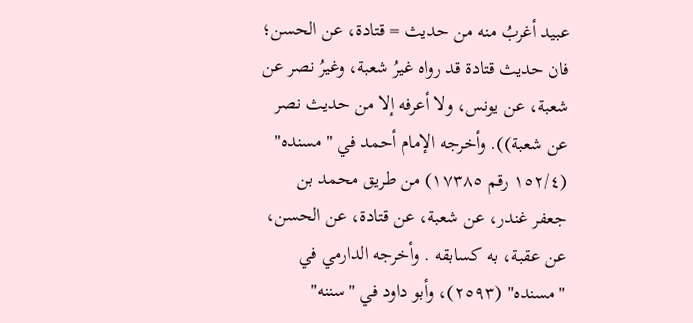عبيد أغربُ منه من حديث = قتادة، عن الحسن؛ فان حديث قتادة قد رواه غيرُ شعبة، وغيرُ نصر عن شعبة، عن يونس، ولا أعرفه إلا من حديث نصر عن شعبة)). وأخرجه الإمام أحمد في "مسنده" (١٥٢/٤ رقم ١٧٣٨٥) من طريق محمد بن جعفر غندر، عن شعبة، عن قتادة، عن الحسن، عن عقبة، به كسابقه . وأخرجه الدارمي في "مسنده" (٢٥٩٣)، وأبو داود في "سننه"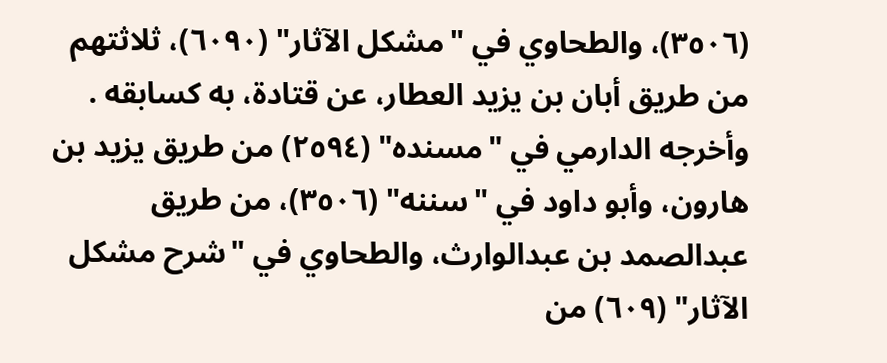(٣٥٠٦)، والطحاوي في "مشكل الآثار" (٦٠٩٠)، ثلاثتهم من طريق أبان بن يزيد العطار، عن قتادة، به كسابقه . وأخرجه الدارمي في "مسنده" (٢٥٩٤) من طريق يزيد بن هارون، وأبو داود في "سننه" (٣٥٠٦)، من طريق عبدالصمد بن عبدالوارث، والطحاوي في "شرح مشكل الآثار" (٦٠٩) من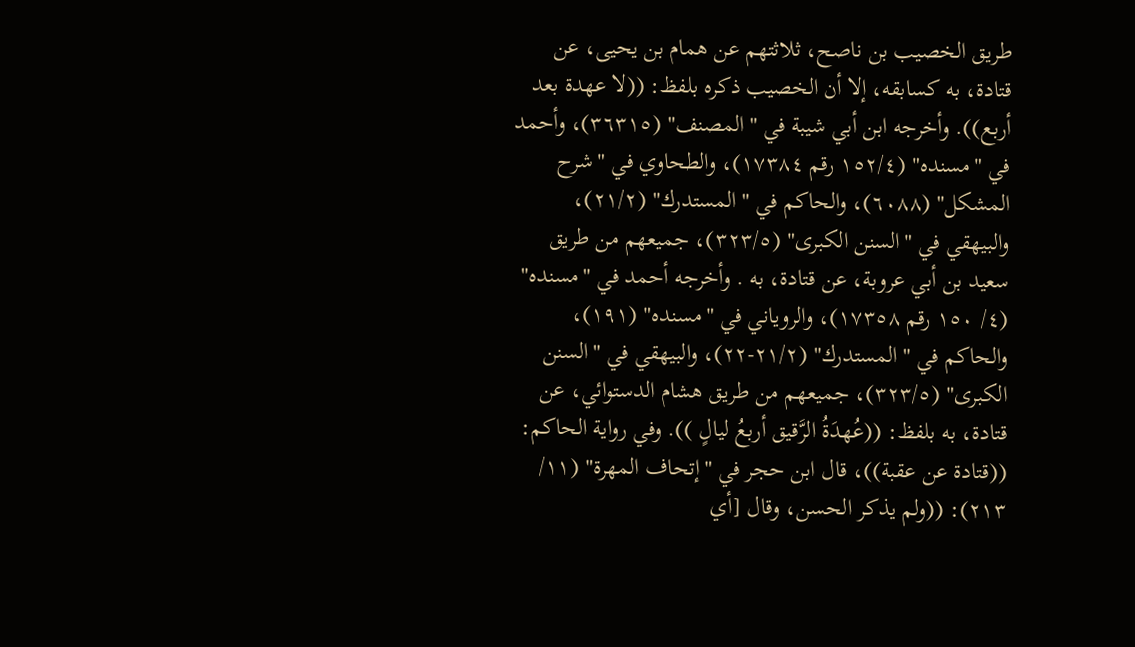طريق الخصيب بن ناصح، ثلاثتهم عن همام بن يحيى، عن قتادة، به كسابقه، إلا أن الخصيب ذكره بلفظ: ((لا عهدة بعد أربع)). وأخرجه ابن أبي شيبة في "المصنف" (٣٦٣١٥)، وأحمد في "مسنده" (١٥٢/٤ رقم ١٧٣٨٤)، والطحاوي في "شرح المشكل" (٦٠٨٨)، والحاكم في "المستدرك" (٢١/٢)، والبيهقي في "السنن الكبرى" (٣٢٣/٥)، جميعهم من طريق سعيد بن أبي عروبة، عن قتادة، به . وأخرجه أحمد في "مسنده" (٤/ ١٥٠ رقم ١٧٣٥٨)، والروياني في "مسنده" (١٩١)، والحاكم في "المستدرك" (٢١/٢-٢٢)، والبيهقي في "السنن الكبرى" (٣٢٣/٥)، جميعهم من طريق هشام الدستوائي، عن قتادة، به بلفظ: ((عُهدَةُ الرَّقیق أربعُ لیالٍ )). وفي رواية الحاكم: ((قتادة عن عقبة))، قال ابن حجر في "إتحاف المهرة" (١١/ ٢١٣): ((ولم يذكر الحسن، وقال [أي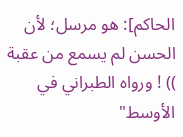الحاكم]: هو مرسل؛ لأن الحسن لم يسمع من عقبة )) ! ورواه الطبراني في الأوسط"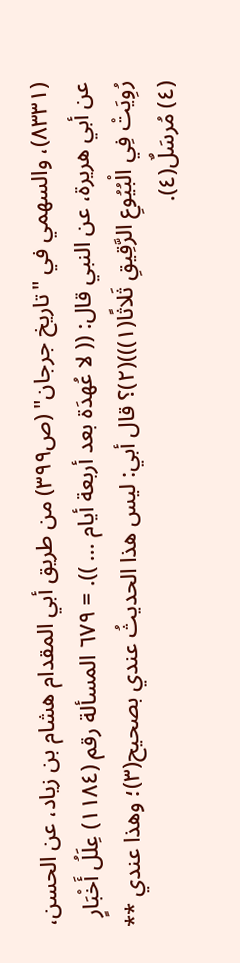(٨٣٣١)، والسهمي في "تاريخ جرجان" (ص٣٩٩) من طريق أبي المقدام هشام بن زياد، عن الحسن، عن أبي هريرة، عن النبي قال: (( لا عُهدَة بعد أربعة أيام ... )). = ٦٧٩ المسألة رقم (١١٨٤) عِلَلُ أَخْبَارٍ رُوِيَتْ فِي الْبُيُوعِ الرَّقِيقِ ثَلاثًا(١)))(٢)؟ قال أبي: ليس هذا الحديثُ عندي بصحيح(٣)؛ وهذا عندي ** (٤) مُرسَلٌ(٤).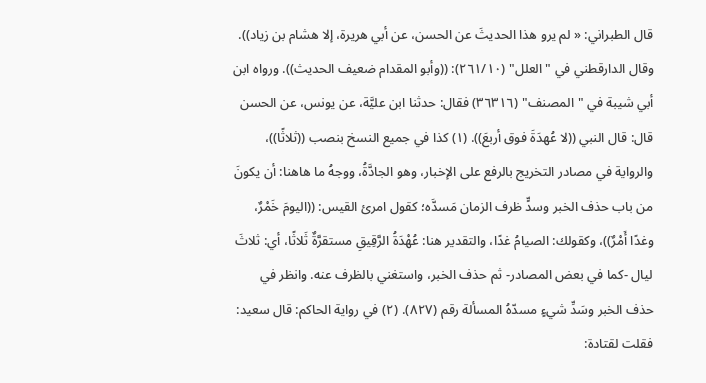قال الطبراني: « لم يرو هذا الحديثَ عن الحسن، عن أبي هريرة، إلا هشام بن زياد)). وقال الدارقطني في "العلل" (٢٦١/١٠): ((وأبو المقدام ضعيف الحديث)). ورواه ابن أبي شيبة في "المصنف" (٣٦٣١٦) فقال: حدثنا ابن عليَّة، عن يونس، عن الحسن قال: قال النبي ((لا عُهدَةَ فوق أربعَ)). (١) كذا في جميع النسخ بنصب ((ثلاثًا))، والرواية في مصادر التخريج بالرفع على الإخبار، وهو الجادَّةُ، ووجهُ ما هاهنا: أن يكونَ من باب حذف الخبر وسدٍّ ظرف الزمان مَسدَّه؛ كقول امرئ القيس: ((اليومَ خَمْرٌ، وغدًا أَمْرٌ))، وكقولك: الصيامُ غدًا، والتقدير هنا: عُهْدَةُ الرَّقِيقِ مستقرَّةٌ ثَلاثًا، أي: ثلاثَ ليال -كما في بعض المصادر- ثم حذف الخبر، واستغني بالظرف عنه. وانظر في حذف الخبر وسَدِّ شيءٍ مسدّهُ المسألة رقم (٨٢٧). (٢) في رواية الحاكم: قال سعيد: فقلت لقتادة: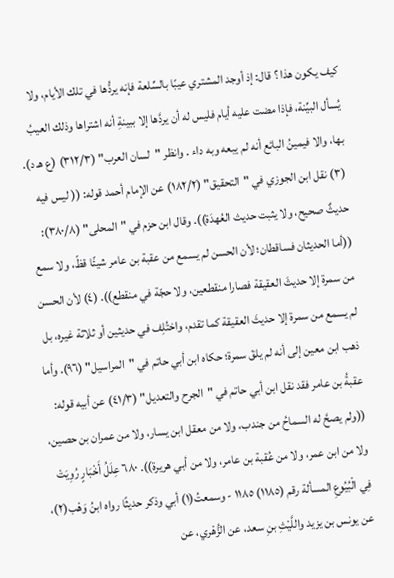كيف يكون هذا ؟ قال: إذ أوجد المشتري عيبًا بالسِّلعة فإنه يردُّها في تلك الأيام، ولا يُسأل البيِّنة، فإذا مضت عليه أيام فليس له أن يردَّها إلا ببينةِ أنه اشتراها وذلك العيبُ بها، والا فيمينُ البائع أنه لم يبعه وبه داء . وانظر "لسان العرب" (٣١٢/٣) (ع هـ د). (٣) نقل ابن الجوزي في "التحقيق" (١٨٢/٢) عن الإمام أحمد قوله: (( ليس فيه حديثٌ صحيح، ولا يثبت حديث العُهدَة)). وقال ابن حزم في "المحلى" (٣٨٠/٨): ((أما الحديثان فساقطان؛ لأن الحسن لم يسمع من عقبة بن عامر شيئًا قظّ، ولا سمع من سمرة إلا حديثَ العقيقة فصارا منقطعين، ولا حجّة في منقطع)). (٤) لأن الحسن لم يسمع من سمرة إلا حديثَ العقيقة كما تقدم، واختُلِف في حديثين أو ثلاثة غيره، بل ذهب ابن معين إلى أنه لم يلقَ سمرة؛ حكاه ابن أبي حاتم في "المراسيل" (٩٦). وأما عقبةُ بن عامر فقد نقل ابن أبي حاتم في "الجرح والتعديل" (٤١/٣) عن أبيه قوله: ((ولم يصحَّ له السماحُ من جندب، ولا من معقل ابن يسار، ولا من عمران بن حصين، ولا من ابن عمر، ولا من عُقبة بن عامر، ولا من أبي هريرة)). ٦٨٠ عِلَلُ أَخْبَارٍ رُوِيَتْ فِي الْبُيُوعِ المسألة رقم (١١٨٥) ١١٨٥ - وسمعتُ(١) أبي وذكر حديثًا رواه ابنُ وَهْب(٢)، عن يونس بن يزيد واللَّيْثِ بنِ سعد، عن الزُّهْري، عن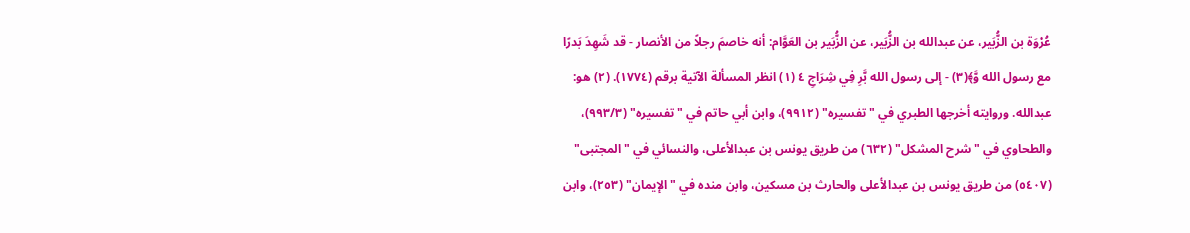عُرْوَة بن الزُّبَير، عن عبدالله بن الزُّبَير، عن الزُّبَير بن العَوَّام: أنه خاصمَ رجلاً من الأنصار - قد شَهِدَ بَدرًا مع رسول الله وَّ﴾(٣) - إلى رسول الله بَّرِ فِي شِرَاجِ ٤ (١) انظر المسألة الآتية برقم (١٧٧٤). (٢) هو: عبدالله. وروايته أخرجها الطبري في "تفسيره" (٩٩١٢)، وابن أبي حاتم في "تفسيره" (٩٩٣/٣)، والطحاوي في "شرح المشكل" (٦٣٢) من طريق يونس بن عبدالأعلى، والنسائي في "المجتبى" (٥٤٠٧) من طريق يونس بن عبدالأعلى والحارث بن مسكين، وابن منده في "الإيمان" (٢٥٣)، وابن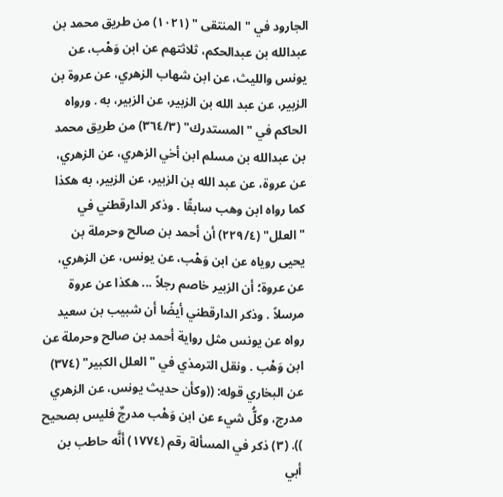الجارود في "المنتقى " (١٠٢١) من طريق محمد بن عبدالله بن عبدالحكم، ثلاثتهم عن ابن وَهْب، عن يونس والليث، عن ابن شهاب الزهري، عن عروة بن الزبير، عن عبد الله بن الزبير، عن الزبير، به . ورواه الحاكم في "المستدرك" (٣٦٤/٣) من طريق محمد بن عبدالله بن مسلم ابن أخي الزهري، عن الزهري، عن عروة، عن عبد الله بن الزبير، عن الزبير، به هكذا كما رواه ابن وهب سابقًا . وذكر الدارقطني في "العلل" (٢٢٩/٤) أن أحمد بن صالح وحرملة بن يحيى روياه عن ابن وَهْب، عن يونس، عن الزهري، عن عروة؛ أن الزبير خاصم رجلاً ... هكذا عن عروة مرسلاً . وذكر الدارقطني أيضًا أن شبيب بن سعيد رواه عن يونس مثل رواية أحمد بن صالح وحرملة عن ابن وَهْب . ونقل الترمذي في "العلل الكبير" (٣٧٤) عن البخاري قوله: ((وكأن حديث يونس، عن الزهري مدرج، وكلُّ شيء عن ابن وَهْب مدرجٌ فليس بصحيح )). (٣) ذكر في المسألة رقم (١٧٧٤) أنَّه حاطب بن أبي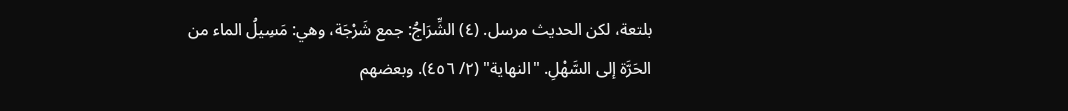بلتعة، لكن الحديث مرسل. (٤) الشِّرَاجُ: جمع شَرْجَة، وهي: مَسِيلُ الماء من الحَرَّة إلى السَّهْلِ. "النهاية" (٢/ ٤٥٦). وبعضهم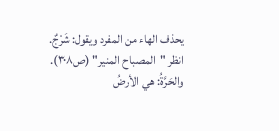يحذف الهاء من المفرد ويقول: شَرْجٌ. انظر "المصباح المنير" (ص٣٠٨). والحَرَّةُ: هي الأرضُ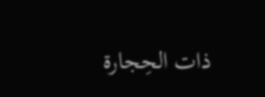ذات الحِجارة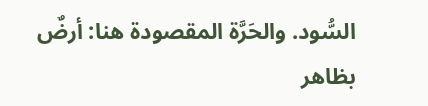السُّود. والحَرَّة المقصودة هنا: أرضٌ بظاهر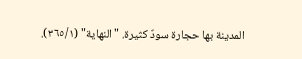المدينة بها حجارة سودٌ كثيرة. "النهاية" (٣٦٥/١).